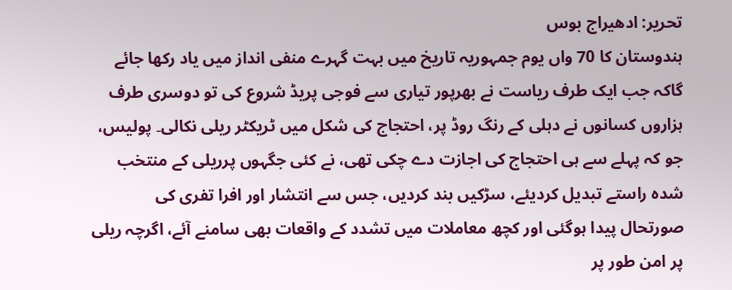تحریر: ادھیراج بوس
ہندوستان کا 70 واں یوم جمہوریہ تاریخ میں بہت گہرے منفی انداز میں یاد رکھا جائے گاکہ جب ایک طرف ریاست نے بھرپور تیاری سے فوجی پریڈ شروع کی تو دوسری طرف ہزاروں کسانوں نے دہلی کے رنگ روڈ پر، احتجاج کی شکل میں ٹریکٹر ریلی نکالی۔ پولیس، جو کہ پہلے سے ہی احتجاج کی اجازت دے چکی تھی، نے کئی جگہوں پرریلی کے منتخب شدہ راستے تبدیل کردیئے، سڑکیں بند کردیں، جس سے انتشار اور افرا تفری کی صورتحال پیدا ہوگئی اور کچھ معاملات میں تشدد کے واقعات بھی سامنے آئے، اگرچہ ریلی پر امن طور پر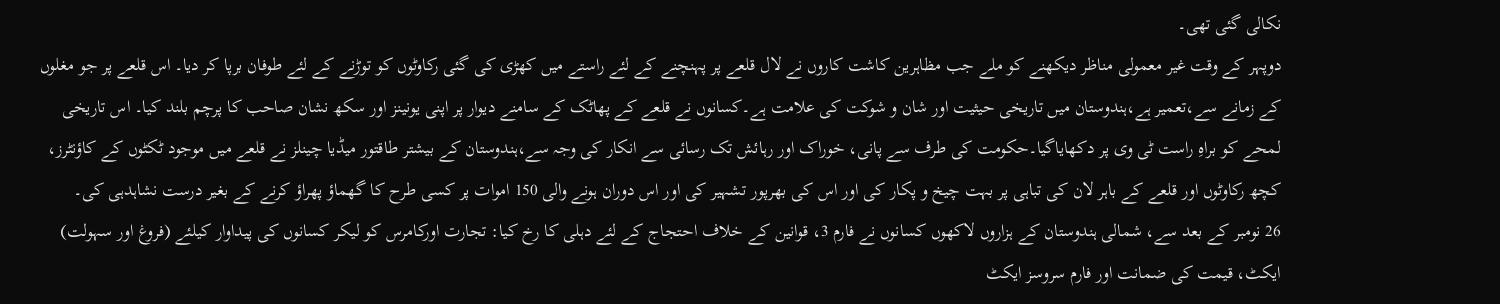نکالی گئی تھی۔
دوپہر کے وقت غیر معمولی مناظر دیکھنے کو ملے جب مظاہرین کاشت کاروں نے لال قلعے پر پہنچنے کے لئے راستے میں کھڑی کی گئی رکاوٹوں کو توڑنے کے لئے طوفان برپا کر دیا۔ اس قلعے پر جو مغلوں کے زمانے سے،تعمیر ہے،ہندوستان میں تاریخی حیثیت اور شان و شوکت کی علامت ہے۔کسانوں نے قلعے کے پھاٹک کے سامنے دیوار پر اپنی یونینز اور سکھ نشان صاحب کا پرچم بلند کیا۔ اس تاریخی لمحے کو براہِ راست ٹی وی پر دکھایاگیا۔حکومت کی طرف سے پانی، خوراک اور رہائش تک رسائی سے انکار کی وجہ سے،ہندوستان کے بیشتر طاقتور میڈیا چینلز نے قلعے میں موجود ٹکٹوں کے کاؤنٹرز، کچھ رکاوٹوں اور قلعے کے باہر لان کی تباہی پر بہت چیخ و پکار کی اور اس کی بھرپور تشہیر کی اور اس دوران ہونے والی 150 اموات پر کسی طرح کا گھماؤ پھراؤ کرنے کے بغیر درست نشاہدہی کی۔
26 نومبر کے بعد سے، شمالی ہندوستان کے ہزاروں لاکھوں کسانوں نے فارم 3، قوانین کے خلاف احتجاج کے لئے دہلی کا رخ کیا: تجارت اورکامرس کو لیکر کسانوں کی پیداوار کیلئے (فروغ اور سہولت) ایکٹ، قیمت کی ضمانت اور فارم سروسز ایکٹ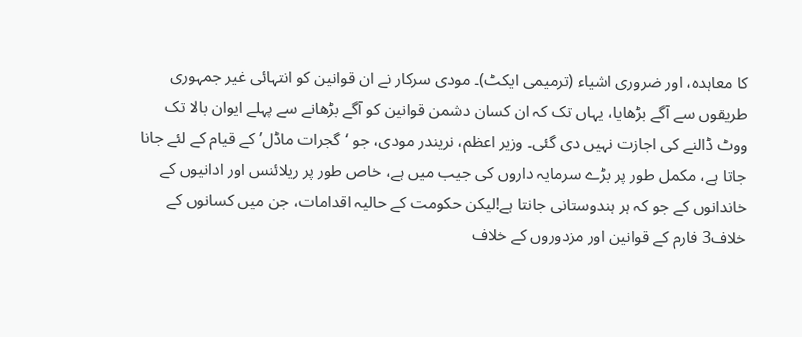کا معاہدہ، اور ضروری اشیاء (ترمیمی ایکٹ)۔ مودی سرکار نے ان قوانین کو انتہائی غیر جمہوری طریقوں سے آگے بڑھایا، یہاں تک کہ ان کسان دشمن قوانین کو آگے بڑھانے سے پہلے ایوان بالا تک ووٹ ڈالنے کی اجازت نہیں دی گئی۔ وزیر اعظم، نریندر مودی، جو ‘گجرات ماڈل’ کے قیام کے لئے جانا جاتا ہے، مکمل طور پر بڑے سرمایہ داروں کی جیب میں ہے، خاص طور پر ریلائنس اور ادانیوں کے خاندانوں کے جو کہ ہر ہندوستانی جانتا ہے!لیکن حکومت کے حالیہ اقدامات، جن میں کسانوں کے خلاف3 فارم کے قوانین اور مزدوروں کے خلاف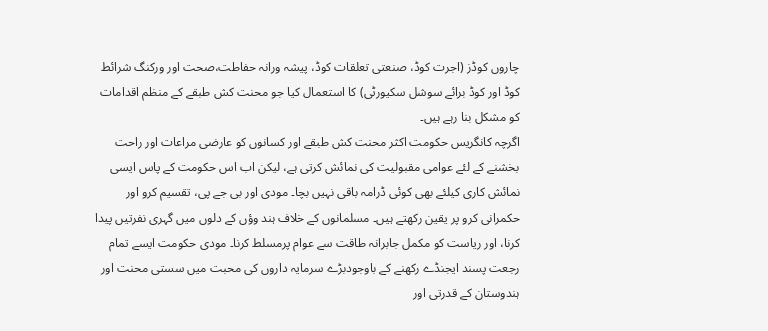چاروں کوڈز (اجرت کوڈ، صنعتی تعلقات کوڈ، پیشہ ورانہ حفاطت،صحت اور ورکنگ شرائط کوڈ اور کوڈ برائے سوشل سکیورٹی) کا استعمال کیا جو محنت کش طبقے کے منظم اقدامات کو مشکل بنا رہے ہیں۔
اگرچہ کانگریس حکومت اکثر محنت کش طبقے اور کسانوں کو عارضی مراعات اور راحت بخشنے کے لئے عوامی مقبولیت کی نمائش کرتی ہے، لیکن اب اس حکومت کے پاس ایسی نمائش کاری کیلئے بھی کوئی ڈرامہ باقی نہیں بچا۔ مودی اور بی جے پی، تقسیم کرو اور حکمرانی کرو پر یقین رکھتے ہیں۔ مسلمانوں کے خلاف ہند وؤں کے دلوں میں گہری نفرتیں پیدا کرنا، اور ریاست کو مکمل جابرانہ طاقت سے عوام پرمسلط کرنا۔ مودی حکومت ایسے تمام رجعت پسند ایجنڈے رکھنے کے باوجودبڑے سرمایہ داروں کی محبت میں سستی محنت اور ہندوستان کے قدرتی اور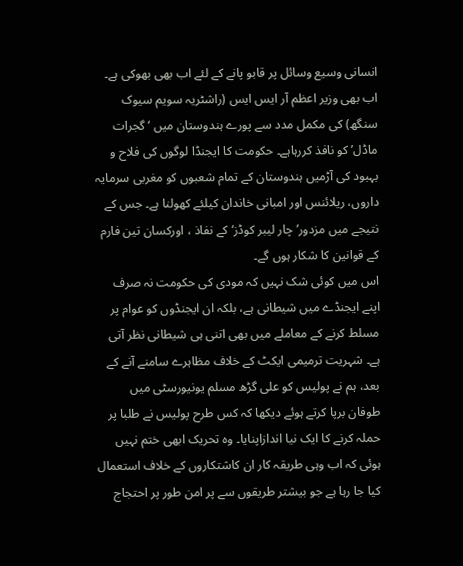انسانی وسیع وسائل پر قابو پانے کے لئے اب بھی بھوکی ہے۔ اب بھی وزیر اعظم آر ایس ایس (راشٹریہ سویم سیوک سنگھ) کی مکمل مدد سے پورے ہندوستان میں ‘گجرات ماڈل’ کو نافذ کررہاہے۔ حکومت کا ایجنڈا لوگوں کی فلاح و بہبود کی آڑمیں ہندوستان کے تمام شعبوں کو مغربی سرمایہ داروں، ریلائنس اور امبانی خاندان کیلئے کھولنا ہے۔ جس کے نتیجے میں مزدور’چار لیبر کوڈز‘ کے نفاذ ، اورکسان تین فارم کے قوانین کا شکار ہوں گے۔
اس میں کوئی شک نہیں کہ مودی کی حکومت نہ صرف اپنے ایجنڈے میں شیطانی ہے، بلکہ ان ایجنڈوں کو عوام پر مسلط کرنے کے معاملے میں بھی اتنی ہی شیطانی نظر آتی ہے۔ شہریت ترمیمی ایکٹ کے خلاف مظاہرے سامنے آنے کے بعد، ہم نے پولیس کو علی گڑھ مسلم یونیورسٹی میں طوفان برپا کرتے ہوئے دیکھا کہ کس طرح پولیس نے طلبا پر حملہ کرنے کا ایک نیا اندازاپنایا۔ وہ تحریک ابھی ختم نہیں ہوئی کہ اب وہی طریقہ کار ان کاشتکاروں کے خلاف استعمال کیا جا رہا ہے جو بیشتر طریقوں سے پر امن طور پر احتجاج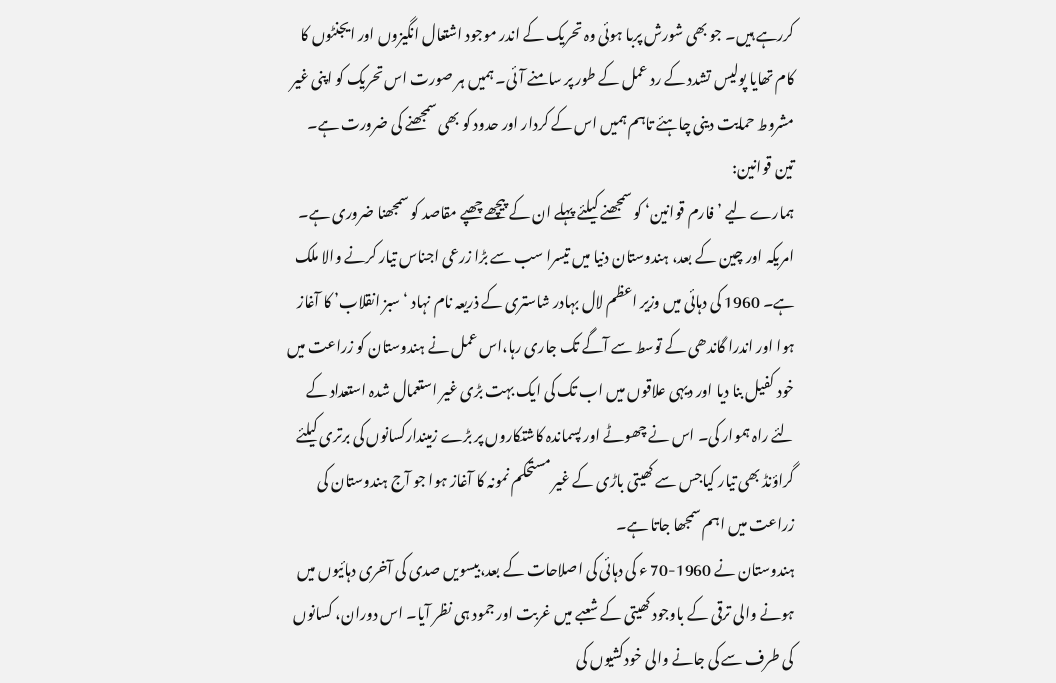کررہے ہیں۔ جو بھی شورش پربا ہوئی وہ تحریک کے اندر موجود اشتعال انگیزوں اور ایجنٹوں کا کام تھایا پولیس تشدد کے رد عمل کے طور پر سامنے آئی۔ ہمیں ہر صورت اس تحریک کو اپنی غیر مشروط حمایت دینی چاہئے تاہم ہمیں اس کے کردار اور حدود کو بھی سمجھنے کی ضرورت ہے۔
تین قوانین:
ہمارے لیے ’فارم قوانین‘ کو سمجھنے کیلئے پہلے ان کے پیچھے چھپے مقاصد کو سمجھنا ضروری ہے۔ امریکہ اور چین کے بعد، ہندوستان دنیا میں تیسرا سب سے بڑا زرعی اجناس تیار کرنے والا ملک ہے۔ 1960 کی دہائی میں وزیر اعظم لال بہادر شاستری کے ذریعہ نام نہاد ‘سبز انقلاب’ کا آغاز ہوا اور اندرا گاندھی کے توسط سے آگے تک جاری رہا،اس عمل نے ہندوستان کو زراعت میں خود کفیل بنا دیا اور دیہی علاقوں میں اب تک کی ایک بہت بڑی غیر استعمال شدہ استعداد کے لئے راہ ہموار کی۔ اس نے چھوٹے اور پسماندہ کاشتکاروں پر بڑے زمیندارکسانوں کی برتری کیلئے گراؤنڈ بھی تیار کیاجس سے کھیتی باڑی کے غیر مستحکم نمونہ کا آغاز ہوا جو آج ہندوستان کی زراعت میں اہم سمجھا جاتا ہے۔
ہندوستان نے 1960-70 ء کی دہائی کی اصلاحات کے بعد،بیسویں صدی کی آخری دہائیوں میں ہونے والی ترقی کے باوجود کھیتی کے شعبے میں غربت اور جمود ہی نظر آیا۔ اس دوران، کسانوں کی طرف سے کی جانے والی خودکشیوں کی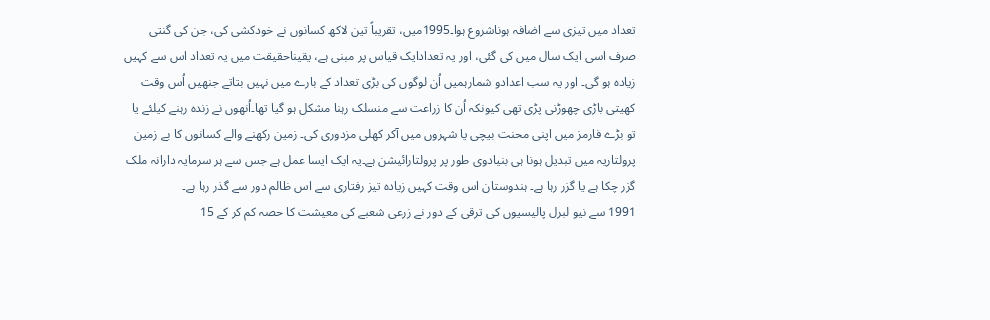تعداد میں تیزی سے اضافہ ہوناشروع ہوا۔1995میں، تقریباً تین لاکھ کسانوں نے خودکشی کی، جن کی گنتی صرف اسی ایک سال میں کی گئی، اور یہ تعدادایک قیاس پر مبنی ہے، یقیناحقیقت میں یہ تعداد اس سے کہیں زیادہ ہو گی۔ اور یہ سب اعدادو شمارہمیں اُن لوگوں کی بڑی تعداد کے بارے میں نہیں بتاتے جنھیں اُس وقت کھیتی باڑی چھوڑنی پڑی تھی کیونکہ اُن کا زراعت سے منسلک رہنا مشکل ہو گیا تھا۔اُنھوں نے زندہ رہنے کیلئے یا تو بڑے فارمز میں اپنی محنت بیچی یا شہروں میں آکر کھلی مزدوری کی۔ زمین رکھنے والے کسانوں کا بے زمین پرولتاریہ میں تبدیل ہونا ہی بنیادوی طور پر پرولتارائیشن ہے۔یہ ایک ایسا عمل ہے جس سے ہر سرمایہ دارانہ ملک گزر چکا ہے یا گزر رہا ہے۔ ہندوستان اس وقت کہیں زیادہ تیز رفتاری سے اس ظالم دور سے گذر رہا ہے۔
1991 سے نیو لبرل پالیسیوں کی ترقی کے دور نے زرعی شعبے کی معیشت کا حصہ کم کر کے 15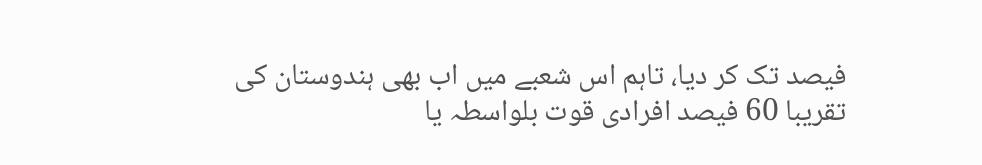فیصد تک کر دیا، تاہم اس شعبے میں اب بھی ہندوستان کی تقریبا 60 فیصد افرادی قوت بلواسطہ یا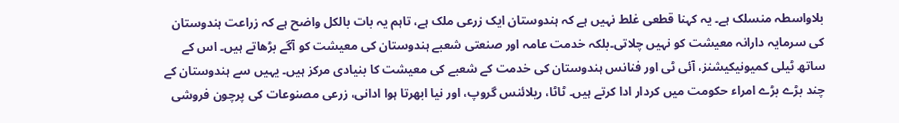بلاواسطہ منسلک ہے۔ یہ کہنا قطعی غلط نہیں ہے کہ ہندوستان ایک زرعی ملک ہے، تاہم یہ بات بالکل واضح ہے کہ زراعت ہندوستان کی سرمایہ دارانہ معیشت کو نہیں چلاتی۔بلکہ خدمت عامہ اور صنعتی شعبے ہندوستان کی معیشت کو آگے بڑھاتے ہیں۔ اس کے ساتھ ٹیلی کمیونیکیشنز، آئی ٹی اور فنانس ہندوستان کی خدمت کے شعبے کی معیشت کا بنیادی مرکز ہیں۔ یہیں سے ہندوستان کے چند بڑے بڑے امراء حکومت میں کردار ادا کرتے ہیں۔ ٹاٹا، ریلائنس گروپ، اور نیا ابھرتا ہوا ادانی، زرعی مصنوعات کی پرچون فروشی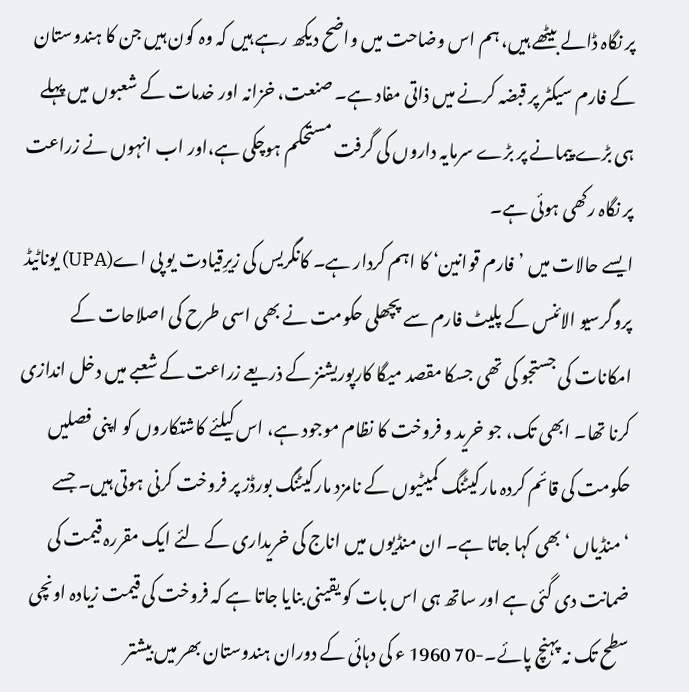پر نگاہ ڈالے بیٹھے ہیں، ہم اس وضاحت میں واضح دیکھ رہے ہیں کہ وہ کون ہیں جن کا ہندوستان کے فارم سیکٹر پر قبضہ کرنے میں ذاتی مفاد ہے۔ صنعت، خزانہ اور خدمات کے شعبوں میں پہلے ہی بڑے پیمانے پر بڑے سرمایہ داروں کی گرفت مستحکم ہوچکی ہے،اور اب انہوں نے زراعت پر نگاہ رکھی ہوئی ہے۔
ایسے حالات میں ’فارم قوانین‘ کا اہم کردار ہے۔ کانگریس کی زیرِقیادت یو پی اے(UPA) یوناٹیڈ پروگرسیو الائنس کے پلیٹ فارم سے پچھلی حکومت نے بھی اسی طرح کی اصلاحات کے امکانات کی جستجو کی تھی جسکا مقصد میگا کارپوریشنز کے ذریعے زراعت کے شعبے میں دخل اندازی کرنا تھا۔ ابھی تک، جو خرید و فروخت کا نظام موجود ہے، اس کیلئے کاشتکاروں کو اپنی فصلیں حکومت کی قائم کردہ مارکیٹنگ کمیٹیوں کے نامزد مارکیٹنگ بورڈز پر فروخت کرنی ہوتی ہیں۔ جسے ‘منڈیاں ‘ بھی کہا جاتا ہے۔ ان منڈیوں میں اناج کی خریداری کے لئے ایک مقررہ قیمت کی ضمانت دی گئی ہے اور ساتھ ہی اس بات کو یقینی بنایا جاتا ہے کہ فروخت کی قیمت زیادہ اونچی سطح تک نہ پہنچ پائے۔-70 1960 ء کی دہائی کے دوران ہندوستان بھر میں بیشتر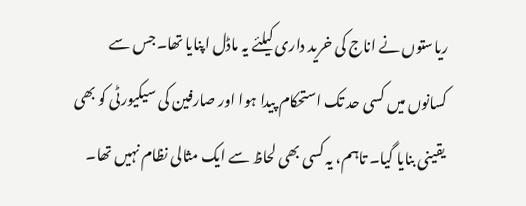ریاستوں نے اناج کی خرید داری کیلئے یہ ماڈل اپنایا تھا۔جس سے کسانوں میں کسی حد تک استحکام پیدا ہوا اور صارفین کی سیکیورٹی کو بھی یقینی بنایا گیا۔ تاہم، یہ کسی بھی لحاظ سے ایک مثالی نظام نہیں تھا۔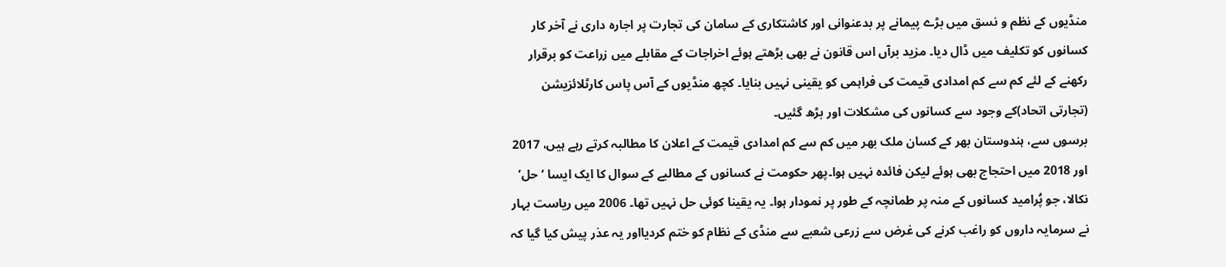منڈیوں کے نظم و نسق میں بڑے پیمانے پر بدعنوانی اور کاشتکاری کے سامان کی تجارت پر اجارہ داری نے آخر کار کسانوں کو تکلیف میں ڈال دیا۔ مزید برآں اس قانون نے بھی بڑھتے ہوئے اخراجات کے مقابلے میں زراعت کو برقرار رکھنے کے لئے کم سے کم امدادی قیمت کی فراہمی کو یقینی نہیں بنایا۔ کچھ منڈیوں کے آس پاس کارٹلائزیشن (تجارتی اتحاد)کے وجود سے کسانوں کی مشکلات اور بڑھ گئیں۔
برسوں سے، ہندوستان بھر کے کسان ملک بھر میں کم سے کم امدادی قیمت کے اعلان کا مطالبہ کرتے رہے ہیں، 2017 اور 2018 میں احتجاج بھی ہوئے لیکن فائدہ نہیں ہوا۔پھر حکومت نے کسانوں کے مطالبے کے سوال کا ایک ایسا ‘حل’ نکالا، جو پُرامید کسانوں کے منہ پر طمانچہ کے طور پر نمودار ہوا۔ یہ یقینا کوئی حل نہیں تھا۔ 2006 میں ریاست بہار نے سرمایہ داروں کو راغب کرنے کی غرض سے زرعی شعبے سے منڈی کے نظام کو ختم کردیااور یہ عذر پیش کیا گیا کہ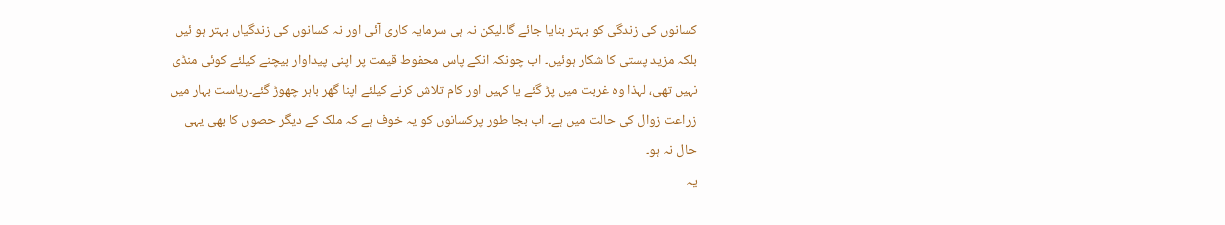کسانوں کی زندگی کو بہتر بنایا جائے گا۔لیکن نہ ہی سرمایہ کاری آئی اور نہ کسانوں کی زندگیاں بہتر ہو ئیں بلکہ مزید پستی کا شکار ہوئیں۔ اب چونکہ انکے پاس محفوط قیمت پر اپنی پیداوار بیچنے کیلئے کوئی منڈی نہیں تھی، لہذا وہ غربت میں پڑ گئے یا کہیں اور کام تلاش کرنے کیلئے اپنا گھر باہر چھوڑ گئے۔ریاست بہار میں زراعت زوال کی حالت میں ہے۔ اب بجا طور پرکسانوں کو یہ خوف ہے کہ ملک کے دیگر حصوں کا بھی یہی حال نہ ہو۔
یہ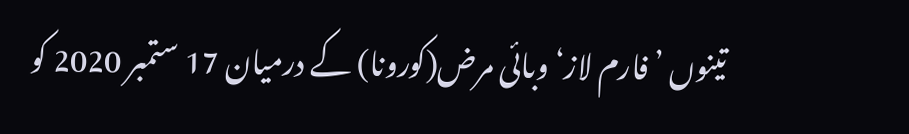تینوں ’فارم لاز‘ وبائی مرض(کورونا) کے درمیان 17 ستمبر 2020 کو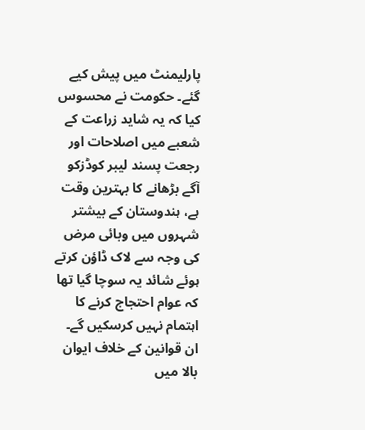پارلیمنٹ میں پیش کیے گئے۔ حکومت نے محسوس کیا کہ یہ شاید زراعت کے شعبے میں اصلاحات اور رجعت پسند لیبر کوڈزکو آگے بڑھانے کا بہترین وقت ہے، ہندوستان کے بیشتر شہروں میں وبائی مرض کی وجہ سے لاک ڈاؤن کرتے ہوئے شائد یہ سوچا گیا تھا کہ عوام احتجاج کرنے کا اہتمام نہیں کرسکیں گے۔ ان قوانین کے خلاف ایوان بالا میں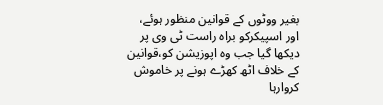بغیر ووٹوں کے قوانین منظور ہوئے، اور اسپیکرکو براہ راست ٹی وی پر دیکھا گیا جب وہ اپوزیشن کو،قوانین کے خلاف اٹھ کھڑے ہونے پر خاموش کروارہا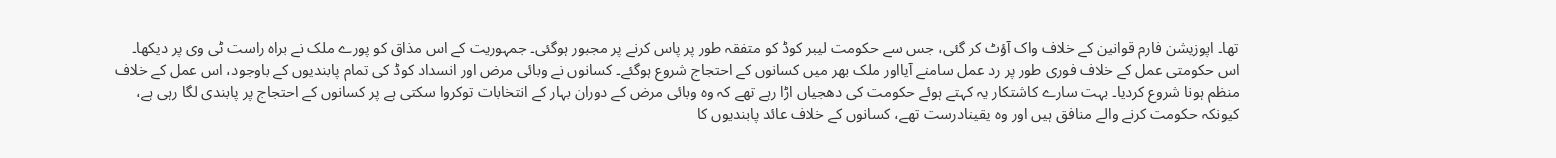تھا۔ اپوزیشن فارم قوانین کے خلاف واک آؤٹ کر گئی، جس سے حکومت لیبر کوڈ کو متفقہ طور پر پاس کرنے پر مجبور ہوگئی۔ جمہوریت کے اس مذاق کو پورے ملک نے براہ راست ٹی وی پر دیکھا۔
اس حکومتی عمل کے خلاف فوری طور پر رد عمل سامنے آیااور ملک بھر میں کسانوں کے احتجاج شروع ہوگئے۔ کسانوں نے وبائی مرض اور انسداد کوڈ کی تمام پابندیوں کے باوجود، اس عمل کے خلاف منظم ہونا شروع کردیا۔ بہت سارے کاشتکار یہ کہتے ہوئے حکومت کی دھجیاں اڑا رہے تھے کہ وہ وبائی مرض کے دوران بہار کے انتخابات توکروا سکتی ہے پر کسانوں کے احتجاج پر پابندی لگا رہی ہے، کیونکہ حکومت کرنے والے منافق ہیں اور وہ یقینادرست تھے، کسانوں کے خلاف عائد پابندیوں کا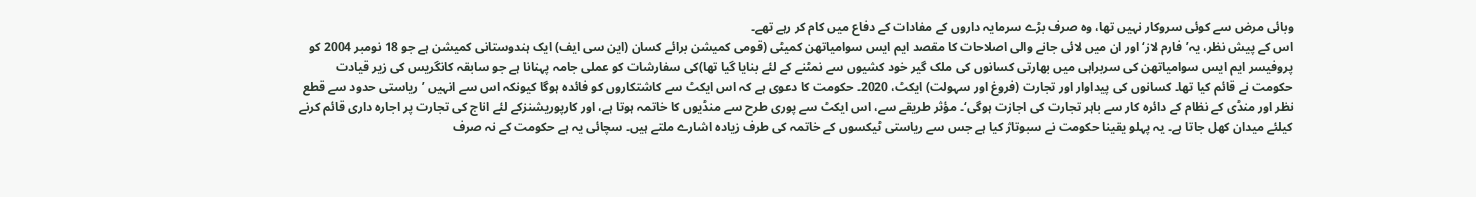وبائی مرض سے کوئی سروکار نہیں تھا، وہ صرف بڑے سرمایہ داروں کے مفادات کے دفاع میں کام کر رہے تھے۔
اس کے پیش نظر، یہ’فارم لاز‘ اور ان میں لائی جانے والی اصلاحات کا مقصد ایم ایس سوامیاتھن کمیٹی (قومی کمیشن برائے کسان (این سی ایف) ایک ہندوستانی کمیشن ہے جو 18 نومبر 2004 کو پروفیسر ایم ایس سوامیاتھن کی سربراہی میں بھارتی کسانوں کی ملک گیر خود کشیوں سے نمٹنے کے لئے بنایا گیا تھا)کی سفارشات کو عملی جامہ پہنانا ہے جو سابقہ کانگریس کی زیر قیادت حکومت نے قائم کیا تھا۔ کسانوں کی پیداوار اور تجارت (فروغ اور سہولت) ایکٹ، 2020۔ حکومت کا دعوی ہے کہ اس ایکٹ سے کاشتکاروں کو فائدہ ہوگا کیونکہ اس سے انہیں ’ریاستی حدود سے قطع نظر اور منڈی کے نظام کے دائرہ کار سے باہر تجارت کی اجازت ہوگی‘۔ مؤثر طریقے سے، اس ایکٹ سے پوری طرح سے منڈیوں کا خاتمہ ہوتا ہے، اور کارپوریشنزکے لئے اناج کی تجارت پر اجارہ داری قائم کرنے کیلئے میدان کھل جاتا ہے۔ یہ پہلو یقینا حکومت نے سبوتاژ کیا ہے جس سے ریاستی ٹیکسوں کے خاتمہ کی طرف زیادہ اشارے ملتے ہیں۔ سچائی یہ ہے حکومت کے نہ صرف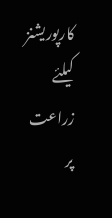کارپوریشنز کیلئے زراعت پر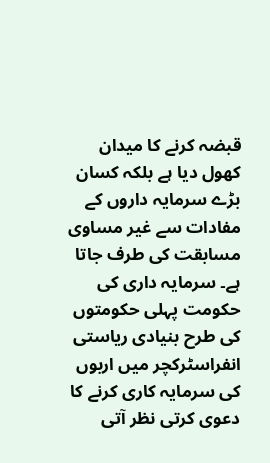قبضہ کرنے کا میدان کھول دیا ہے بلکہ کسان بڑے سرمایہ داروں کے مفادات سے غیر مساوی مسابقت کی طرف جاتا ہے۔ سرمایہ داری کی حکومت پہلی حکومتوں کی طرح بنیادی ریاستی انفراسٹرکچر میں اربوں کی سرمایہ کاری کرنے کا دعوی کرتی نظر آتی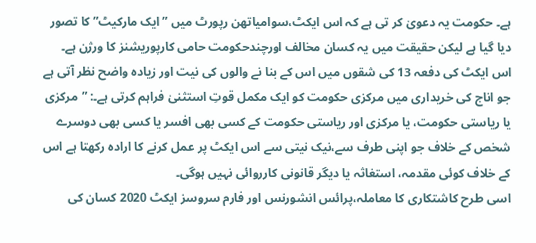ہے۔ حکومت یہ دعویٰ کر تی ہے کہ اس ایکٹ،سوامیاتھن رپورٹ میں ”ایک مارکیٹ” کا تصور دیا گیا ہے لیکن حقیقت میں یہ کسان مخالف اورچندحکومت حامی کارپوریشنز کا ورژن ہے۔
اس ایکٹ کی دفعہ 13 کی شقوں میں اس کے بنا نے والوں کی نیت اور زیادہ واضح نظر آتی ہے جو اناج کی خریداری میں مرکزی حکومت کو ایک مکمل قوتِ استثنیٰ فراہم کرتی ہے۔: ”مرکزی یا ریاستی حکومت، یا مرکزی اور ریاستی حکومت کے کسی بھی افسر یا کسی بھی دوسرے شخص کے خلاف جو اپنی طرف سے،نیک نیتی سے اس ایکٹ پر عمل کرنے کا ارادہ رکھتا ہے اس کے خلاف کوئی مقدمہ، استغاثہ یا دیگر قانونی کارروائی نہیں ہوگی۔
اسی طرح کاشتکاری کا معاملہ،پرائس انشورنس اور فارم سروسز ایکٹ 2020 کسان کی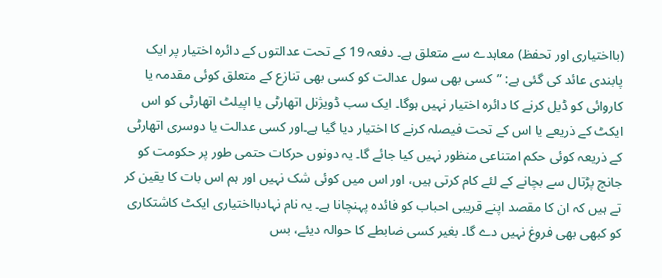(بااختیاری اور تحفظ) معاہدے سے متعلق ہے۔ دفعہ 19 کے تحت عدالتوں کے دائرہ اختیار پر ایک پابندی عائد کی گئی ہے: ”کسی بھی سول عدالت کو کسی بھی تنازع کے متعلق کوئی مقدمہ یا کاروائی کو ڈیل کرنے کا دائرہ اختیار نہیں ہوگا۔ ایک سب ڈویژنل اتھارٹی یا اپیلٹ اتھارٹی کو اس ایکٹ کے ذریعے یا اس کے تحت فیصلہ کرنے کا اختیار دیا گیا ہے۔اور کسی عدالت یا دوسری اتھارٹی کے ذریعہ کوئی حکم امتناعی منظور نہیں کیا جائے گا۔ یہ دونوں حرکات حتمی طور پر حکومت کو جانچ پڑتال سے بچانے کے لئے کام کرتی ہیں، اور اس میں کوئی شک نہیں اور ہم اس بات کا یقین کر تے ہیں کہ ان کا مقصد اپنے قریبی احباب کو فائدہ پہنچانا ہے۔ یہ نام نہادبااختیاری ایکٹ کاشتکاری کو کبھی بھی فروغ نہیں دے گا۔ بغیر کسی ضابطے کا حوالہ دیئے، بس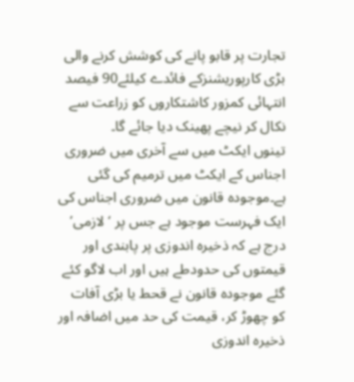تجارت پر قابو پانے کی کوشش کرنے والی بڑی کارپوریشنزکے فائدے کیلئے90 فیصد انتہائی کمزور کاشتکاروں کو زراعت سے نکال کر نیچے پھینک دیا جائے گا۔
تینوں ایکٹ میں سے آخری میں ضروری اجناس کے ایکٹ میں ترمیم کی گئی ہے۔موجودہ قانون میں ضروری اجناس کی ایک فہرست موجود ہے جس پر ‘لازمی’ درج ہے کہ ذخیرہ اندوزی پر پابندی اور قیمتوں کی حدودطے ہیں اور اب لاگو کئے گئے موجودہ قانون نے قحط یا بڑی آفات کو چھوڑ کر، قیمت کی حد میں اضافہ اور ذخیرہ اندوزی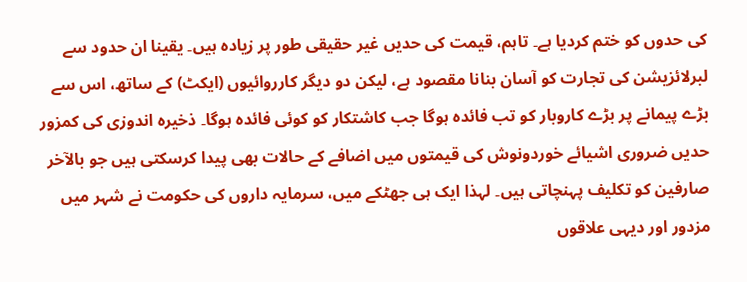کی حدوں کو ختم کردیا ہے۔ تاہم، قیمت کی حدیں غیر حقیقی طور پر زیادہ ہیں۔ یقینا ان حدود سے لبرلائزیشن کی تجارت کو آسان بنانا مقصود ہے، لیکن دو دیگر کارروائیوں (ایکٹ) کے ساتھ، اس سے بڑے پیمانے پر بڑے کاروبار کو تب فائدہ ہوگا جب کاشتکار کو کوئی فائدہ ہوگا۔ ذخیرہ اندوزی کی کمزور حدیں ضروری اشیائے خوردونوش کی قیمتوں میں اضافے کے حالات بھی پیدا کرسکتی ہیں جو بالآخر صارفین کو تکلیف پہنچاتی ہیں۔ لہذا ایک ہی جھٹکے میں، سرمایہ داروں کی حکومت نے شہر میں مزدور اور دیہی علاقوں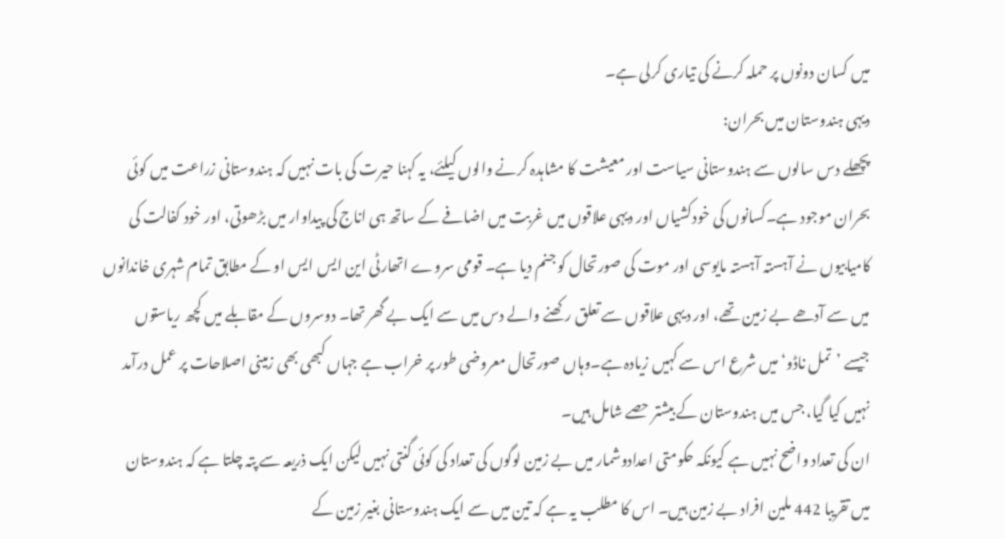میں کسان دونوں پر حملہ کرنے کی تیاری کرلی ہے۔
دیہی ہندوستان میں بحران:
پچھلے دس سالوں سے ہندوستانی سیاست اور معیشت کا مشاہدہ کرنے والوں کیلئے، یہ کہنا حیرت کی بات نہیں کہ ہندوستانی زراعت میں کوئی بحران موجود ہے۔کسانوں کی خودکشیاں اور دیہی علاقوں میں غربت میں اضافے کے ساتھ ہی اناج کی پیداوار میں بڑھوتی، اور خود کفالت کی کامیابیوں نے آہستہ آہستہ مایوسی اور موت کی صورتحال کو جنم دیا ہے۔ قومی سروے اتھارٹی این ایس ایس او کے مطابق تمام شہری خاندانوں میں سے آدھے بے زمین تھے، اور دیہی علاقوں سے تعلق رکھنے والے دس میں سے ایک بے گھر تھا۔ دوسروں کے مقابلے میں کچھ ریاستوں جیسے ’تمل ناڈو‘ میں شرع اس سے کہیں زیادہ ہے۔وہاں صورتحال معروضی طور پر خراب ہے جہاں کبھی بھی زمینی اصلاحات پر عمل درآمد نہیں کیا گیا، جس میں ہندوستان کے بیشتر حصے شامل ہیں۔
ان کی تعداد واضح نہیں ہے کیونکہ حکومتی اعدادوشمار میں بے زمین لوگوں کی تعداد کی کوئی گنتی نہیں لیکن ایک ذریعہ سے پتہ چلتا ہے کہ ہندوستان میں تقریبا 442 ملین افراد بے زمین ہیں۔ اس کا مطلب یہ ہے کہ تین میں سے ایک ہندوستانی بغیر زمین کے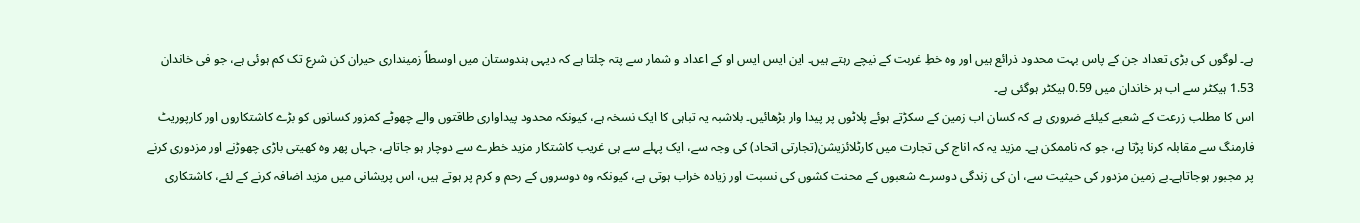ہے۔ لوگوں کی بڑی تعداد جن کے پاس بہت محدود ذرائع ہیں اور وہ خطِ غربت کے نیچے رہتے ہیں۔ این ایس ایس او کے اعداد و شمار سے پتہ چلتا ہے کہ دیہی ہندوستان میں اوسطاً زمینداری حیران کن شرع تک کم ہوئی ہے، جو فی خاندان 1.53 ہیکٹر سے اب ہر خاندان میں 0.59 ہیکٹر ہوگئی ہے۔
اس کا مطلب زرعت کے شعبے کیلئے ضروری ہے کہ کسان اب زمین کے سکڑتے ہوئے پلاٹوں پر پیدا وار بڑھائیں۔ بلاشبہ یہ تباہی کا ایک نسخہ ہے، کیونکہ محدود پیداواری طاقتوں والے چھوٹے کمزور کسانوں کو بڑے کاشتکاروں اور کارپوریٹ فارمنگ سے مقابلہ کرنا پڑتا ہے، جو کہ ناممکن ہے۔ مزید یہ کہ اناج کی تجارت میں کارٹلائزیشن(تجارتی اتحاد) کی وجہ سے، ایک پہلے سے ہی غریب کاشتکار مزید خطرے سے دوچار ہو جاتاہے، جہاں پھر وہ کھیتی باڑی چھوڑنے اور مزدوری کرنے پر مجبور ہوجاتاہے۔بے زمین مزدور کی حیثیت سے، ان کی زندگی دوسرے شعبوں کے محنت کشوں کی نسبت اور زیادہ خراب ہوتی ہے، کیونکہ وہ دوسروں کے رحم و کرم پر ہوتے ہیں، اس پریشانی میں مزید اضافہ کرنے کے لئے، کاشتکاری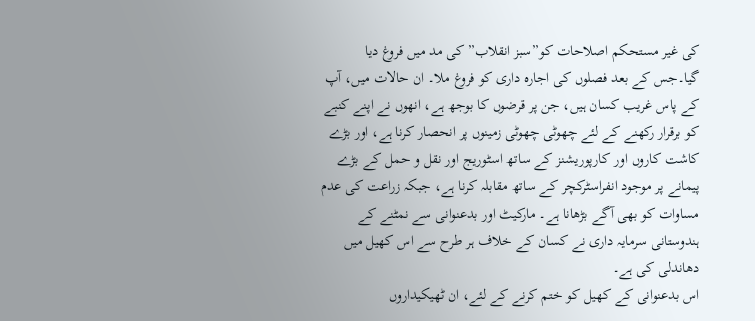کی غیر مستحکم اصلاحات کو”سبز انقلاب” کی مد میں فروغ دیا گیا۔جس کے بعد فصلوں کی اجارہ داری کو فروغ ملا۔ ان حالات میں، آپ کے پاس غریب کسان ہیں، جن پر قرضوں کا بوجھ ہے، انھوں نے اپنے کنبے کو برقرار رکھنے کے لئے چھوٹی چھوٹی زمینوں پر انحصار کرنا ہے، اور بڑے کاشت کاروں اور کارپوریشنز کے ساتھ اسٹوریج اور نقل و حمل کے بڑے پیمانے پر موجود انفراسٹرکچر کے ساتھ مقابلہ کرنا ہے، جبکہ زراعت کی عدم مساوات کو بھی آگے بڑھانا ہے۔ مارکیٹ اور بدعنوانی سے نمٹنے کے ہندوستانی سرمایہ داری نے کسان کے خلاف ہر طرح سے اس کھیل میں دھاندلی کی ہے۔
اس بدعنوانی کے کھیل کو ختم کرنے کے لئے، ان ٹھیکیداروں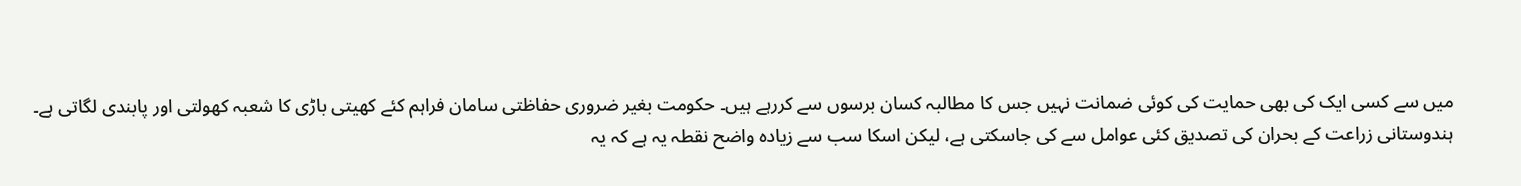میں سے کسی ایک کی بھی حمایت کی کوئی ضمانت نہیں جس کا مطالبہ کسان برسوں سے کررہے ہیں۔ حکومت بغیر ضروری حفاظتی سامان فراہم کئے کھیتی باڑی کا شعبہ کھولتی اور پابندی لگاتی ہے۔
ہندوستانی زراعت کے بحران کی تصدیق کئی عوامل سے کی جاسکتی ہے، لیکن اسکا سب سے زیادہ واضح نقطہ یہ ہے کہ یہ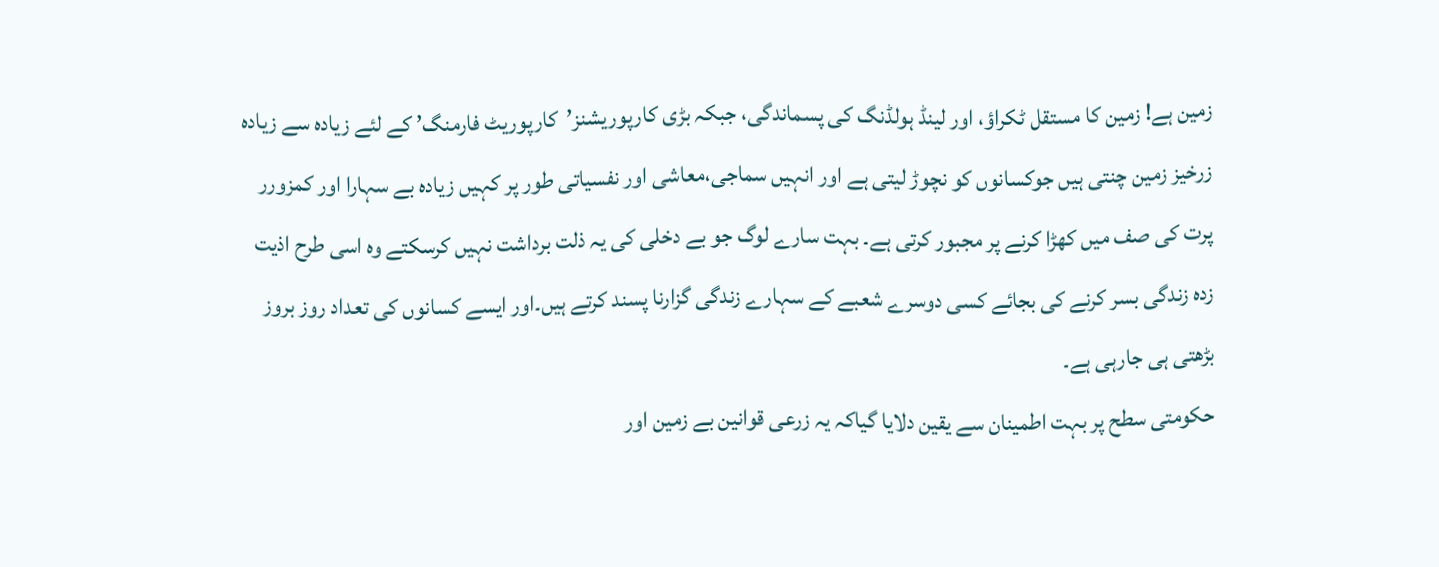زمین ہے! زمین کا مستقل ٹکراؤ، اور لینڈ ہولڈنگ کی پسماندگی، جبکہ بڑی کارپوریشنز’کارپوریٹ فارمنگ’ کے لئے زیادہ سے زیادہ زرخیز زمین چنتی ہیں جوکسانوں کو نچوڑ لیتی ہے اور انہیں سماجی،معاشی اور نفسیاتی طور پر کہیں زیادہ بے سہارا اور کمزورر پرت کی صف میں کھڑا کرنے پر مجبور کرتی ہے۔ بہت سارے لوگ جو بے دخلی کی یہ ذلت برداشت نہیں کرسکتے وہ اسی طرح اذیت زدہ زندگی بسر کرنے کی بجائے کسی دوسرے شعبے کے سہارے زندگی گزارنا پسند کرتے ہیں۔اور ایسے کسانوں کی تعداد روز بروز بڑھتی ہی جارہی ہے۔
حکومتی سطح پر بہت اطمینان سے یقین دلایا گیاکہ یہ زرعی قوانین بے زمین اور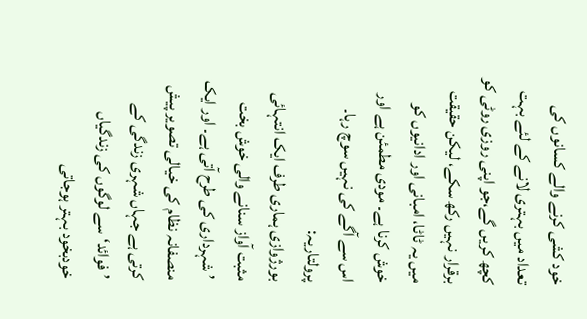خود کشی کرنے والے کسانوں کی تعداد میں بہتری لانے کے لئے بہت کچھ کریں گے،جو اپنی روزی روٹی کو برقرار نہیں رکھ سکے، لیکن حقیقت میں یہ ٹاٹا، امبانی اور ادانیوں کو خوش کرنا ہے۔ مودی مطمئن ہے اور اس سے آگے کی نہیں سوچ رہا۔
پرولتاریہ:
بورژوازی ہماری طرف ایک انتہائی مثبت آواز سنانے والی خوش بخت ’شہرداری کی طرح آتی ہے۔ اور ایک منصفانہ نظام کی خیالی تصویر پیش کرتی ہے جہاں شہری زندگی کے ’فوائد‘سے لوگوں کی زندگیاں خودبخود بہتر ہوجاتی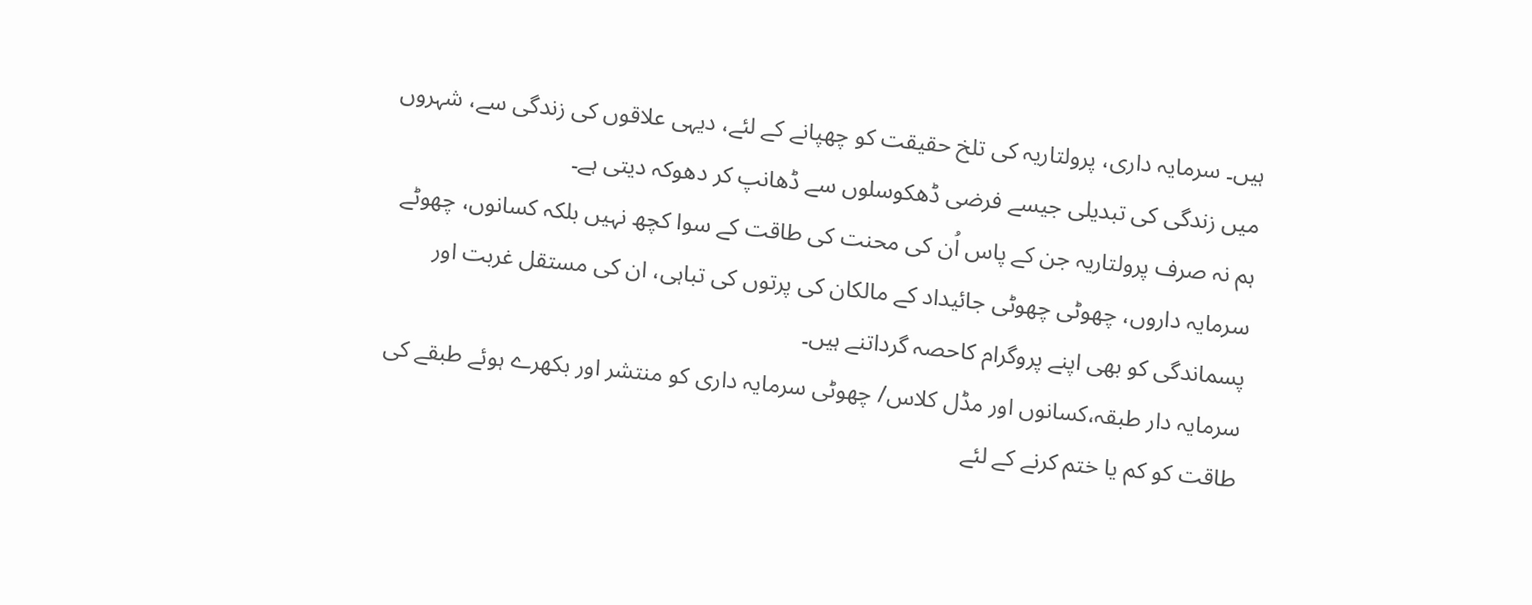ہیں۔ سرمایہ داری، پرولتاریہ کی تلخ حقیقت کو چھپانے کے لئے، دیہی علاقوں کی زندگی سے، شہروں میں زندگی کی تبدیلی جیسے فرضی ڈھکوسلوں سے ڈھانپ کر دھوکہ دیتی ہے۔
ہم نہ صرف پرولتاریہ جن کے پاس اُن کی محنت کی طاقت کے سوا کچھ نہیں بلکہ کسانوں، چھوٹے سرمایہ داروں، چھوٹی چھوٹی جائیداد کے مالکان کی پرتوں کی تباہی، ان کی مستقل غربت اور پسماندگی کو بھی اپنے پروگرام کاحصہ گرداتنے ہیں۔
سرمایہ دار طبقہ،کسانوں اور مڈل کلاس/ چھوٹی سرمایہ داری کو منتشر اور بکھرے ہوئے طبقے کی طاقت کو کم یا ختم کرنے کے لئے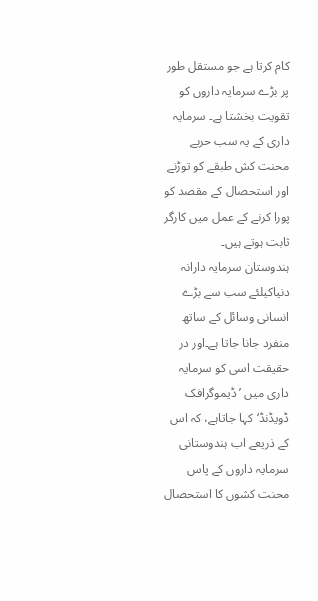کام کرتا ہے جو مستقل طور پر بڑے سرمایہ داروں کو تقویت بخشتا ہے۔ سرمایہ داری کے یہ سب حربے محنت کش طبقے کو توڑنے اور استحصال کے مقصد کو پورا کرنے کے عمل میں کارگر ثابت ہوتے ہیں۔
ہندوستان سرمایہ دارانہ دنیاکیلئے سب سے بڑے انسانی وسائل کے ساتھ منفرد جانا جاتا ہے۔اور در حقیقت اسی کو سرمایہ داری میں ’ڈیموگرافک ڈویڈنڈ‘کہا جاتاہے، کہ اس کے ذریعے اب ہندوستانی سرمایہ داروں کے پاس محنت کشوں کا استحصال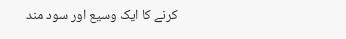کرنے کا ایک وسیع اور سود مند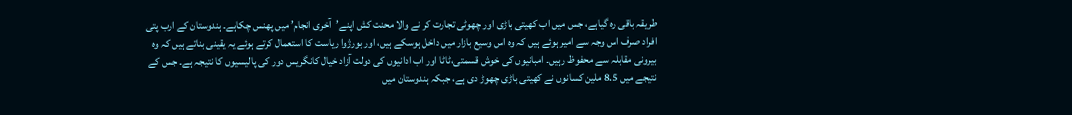طریقہ باقی رہ گیاہے، جس میں اب کھیتی باڑی اور چھوٹی تجارت کر نے والا محنت کش اپنے’آخری انجام’ میں پھنس چکاہے۔ ہندوستان کے ارب پتی افراد صرف اس وجہ سے امیر ہوئے ہیں کہ وہ اس وسیع بازار میں داخل ہوسکے ہیں، اور بورژوا ریاست کا استعمال کرتے ہوئے یہ یقینی بناتے ہیں کہ وہ بیرونی مقابلہ سے محفوظ رہیں۔ امبانیوں کی خوش قسمتی،ٹاٹا اور اب ادانیوں کی دولت آزاد خیال کانگریس دور کی پالیسیوں کا نتیجہ ہے۔ جس کے نتیجے میں 8.5 ملین کسانوں نے کھیتی باڑی چھوڑ دی ہے، جبکہ ہندوستان میں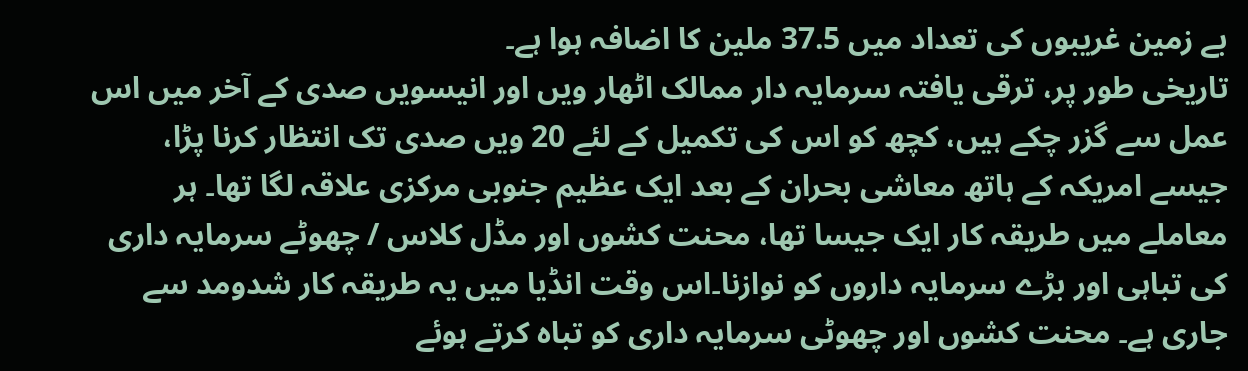بے زمین غریبوں کی تعداد میں 37.5 ملین کا اضافہ ہوا ہے۔
تاریخی طور پر، ترقی یافتہ سرمایہ دار ممالک اٹھار ویں اور انیسویں صدی کے آخر میں اس عمل سے گزر چکے ہیں، کچھ کو اس کی تکمیل کے لئے 20 ویں صدی تک انتظار کرنا پڑا، جیسے امریکہ کے ہاتھ معاشی بحران کے بعد ایک عظیم جنوبی مرکزی علاقہ لگا تھا۔ ہر معاملے میں طریقہ کار ایک جیسا تھا، محنت کشوں اور مڈل کلاس / چھوٹے سرمایہ داری کی تباہی اور بڑے سرمایہ داروں کو نوازنا۔اس وقت انڈیا میں یہ طریقہ کار شدومد سے جاری ہے۔ محنت کشوں اور چھوٹی سرمایہ داری کو تباہ کرتے ہوئے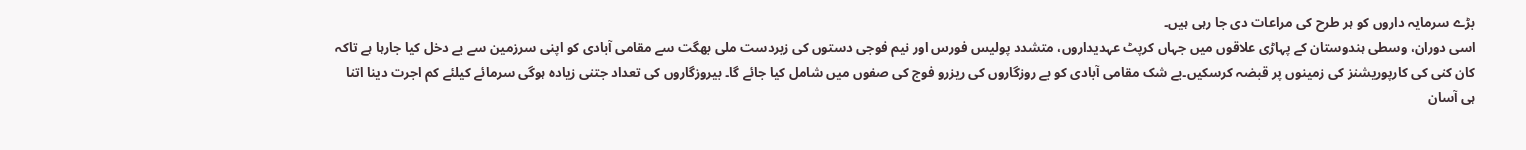بڑے سرمایہ داروں کو ہر طرح کی مراعات دی جا رہی ہیں۔
اسی دوران، وسطی ہندوستان کے پہاڑی علاقوں میں جہاں کرپٹ عہدیداروں، متشدد پولیس فورس اور نیم فوجی دستوں کی زبردست ملی بھگت سے مقامی آبادی کو اپنی سرزمین سے بے دخل کیا جارہا ہے تاکہ کان کنی کی کارپوریشنز کی زمینوں پر قبضہ کرسکیں۔بے شک مقامی آبادی کو بے روزگاروں کی ریزرو فوج کی صفوں میں شامل کیا جائے گا۔ بیروزگاروں کی تعداد جتنی زیادہ ہوگی سرمائے کیلئے کم اجرت دینا اتنا ہی آسان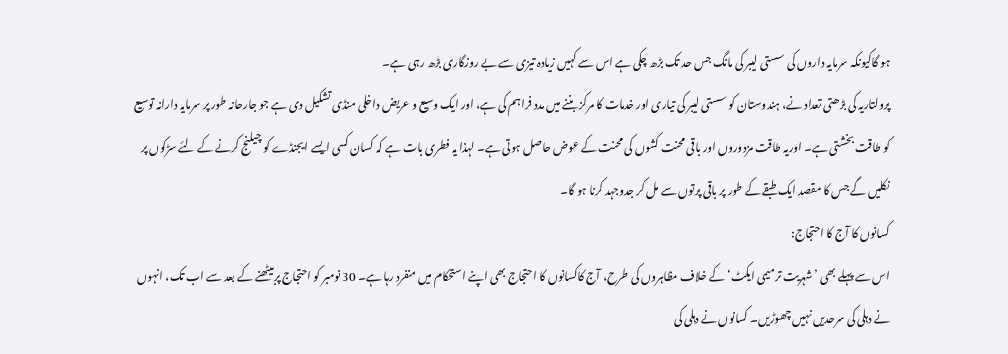ہو گاکیونکہ سرمایہ داروں کی سستی لیبر کی مانگ جس حد تک بڑھ چکی ہے اس سے کہیں زیادہ تیزی سے بے روزگاری بڑھ رہی ہے۔
پرولتاریہ کی بڑھتی تعداد نے، ہندوستان کو سستی لیبر کی تیاری اور خدمات کا مرکز بننے میں مدد فراہم کی ہے، اور ایک وسیع و عریض داخلی منڈی تشکیل دی ہے جو جارحانہ طور پر سرمایہ دارانہ توسیع کو طاقت بخشتی ہے۔ اوریہ طاقت مزدوروں اور باقی محنت کشوں کی محنت کے عوض حاصل ہوتی ہے۔ لہذا یہ فطری بات ہے کہ کسان کسی ایسے ایجنڈے کو چیلنج کرنے کے لئے سڑکوں پر نکلیں گے جس کا مقصد ایک طبقے کے طور پر باقی پرتوں سے مل کر جدوجہد کرنا ہو گا۔
کسانوں کا آج کا احتجاج:
اس سے پہلے بھی ’شہریت ترمیمی ایکٹ‘ کے خلاف مظاہروں کی طرح، آج کاکسانوں کا احتجاج بھی اپنے استحکام میں منفرد رہا ہے۔ 30 نومبر کو احتجاج پربیٹھنے کے بعد سے اب تک، انہوں نے دہلی کی سرحدیں نہیں چھوڑیں۔ کسانوں نے دہلی کی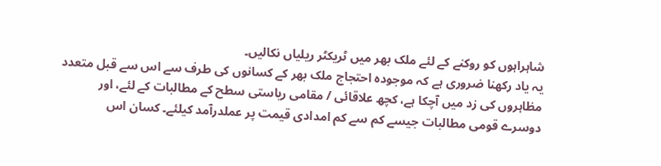شاہراہوں کو روکنے کے لئے ملک بھر میں ٹریکٹر ریلیاں نکالیں۔
یہ یاد رکھنا ضروری ہے کہ موجودہ احتجاج ملک بھر کے کسانوں کی طرف سے اس سے قبل متعدد مظاہروں کی زد میں آچکا ہے، کچھ علاقائی / مقامی ریاستی سطح کے مطالبات کے لئے، اور دوسرے قومی مطالبات جیسے کم سے کم امدادی قیمت پر عملدرآمد کیلئے۔ کسان اس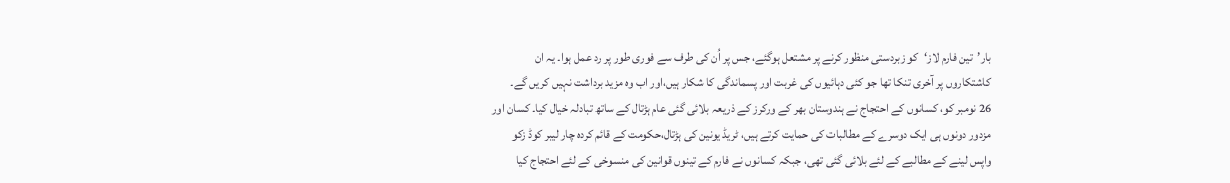بار’تین فارم لاز‘کو زبردستی منظور کرنے پر مشتعل ہوگئے، جس پر اُن کی طرف سے فوری طور پر رد عمل ہوا۔ یہ ان کاشتکاروں پر آخری تنکا تھا جو کئی دہائیوں کی غربت اور پسماندگی کا شکار ہیں،اور اب وہ مزید برداشت نہیں کریں گے۔
26 نومبر کو، کسانوں کے احتجاج نے ہندوستان بھر کے ورکرز کے ذریعہ بلائی گئی عام ہڑتال کے ساتھ تبادلہ خیال کیا۔ کسان اور مزدور دونوں ہی ایک دوسرے کے مطالبات کی حمایت کرتے ہیں، ٹریڈ یونین کی ہڑتال،حکومت کے قائم کردہ چار لیبر کوڈ زکو واپس لینے کے مطالبے کے لئے بلائی گئی تھی، جبکہ کسانوں نے فارم کے تینوں قوانین کی منسوخی کے لئے احتجاج کیا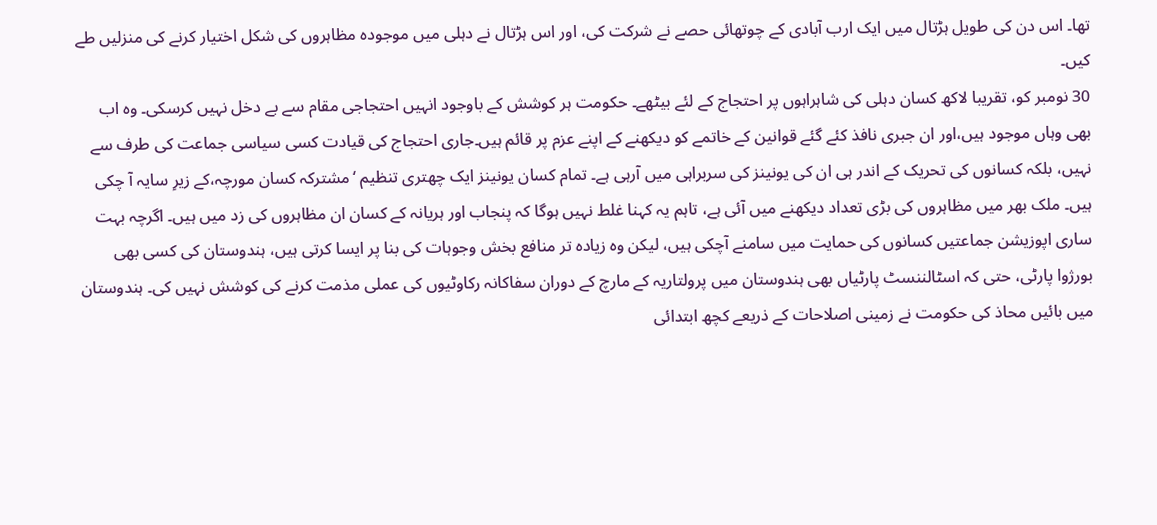تھا۔ اس دن کی طویل ہڑتال میں ایک ارب آبادی کے چوتھائی حصے نے شرکت کی، اور اس ہڑتال نے دہلی میں موجودہ مظاہروں کی شکل اختیار کرنے کی منزلیں طے کیں۔
30 نومبر کو، تقریبا لاکھ کسان دہلی کی شاہراہوں پر احتجاج کے لئے بیٹھے۔ حکومت ہر کوشش کے باوجود انہیں احتجاجی مقام سے بے دخل نہیں کرسکی۔ وہ اب بھی وہاں موجود ہیں،اور ان جبری نافذ کئے گئے قوانین کے خاتمے کو دیکھنے کے اپنے عزم پر قائم ہیں۔جاری احتجاج کی قیادت کسی سیاسی جماعت کی طرف سے نہیں، بلکہ کسانوں کی تحریک کے اندر ہی ان کی یونینز کی سربراہی میں آرہی ہے۔ تمام کسان یونینز ایک چھتری تنظیم ‘مشترکہ کسان مورچہ،کے زیرِ سایہ آ چکی ہیں۔ ملک بھر میں مظاہروں کی بڑی تعداد دیکھنے میں آئی ہے، تاہم یہ کہنا غلط نہیں ہوگا کہ پنجاب اور ہریانہ کے کسان ان مظاہروں کی زد میں ہیں۔ اگرچہ بہت ساری اپوزیشن جماعتیں کسانوں کی حمایت میں سامنے آچکی ہیں، لیکن وہ زیادہ تر منافع بخش وجوہات کی بنا پر ایسا کرتی ہیں، ہندوستان کی کسی بھی بورژوا پارٹی، حتی کہ اسٹالننسٹ پارٹیاں بھی ہندوستان میں پرولتاریہ کے مارچ کے دوران سفاکانہ رکاوٹیوں کی عملی مذمت کرنے کی کوشش نہیں کی۔ ہندوستان میں بائیں محاذ کی حکومت نے زمینی اصلاحات کے ذریعے کچھ ابتدائی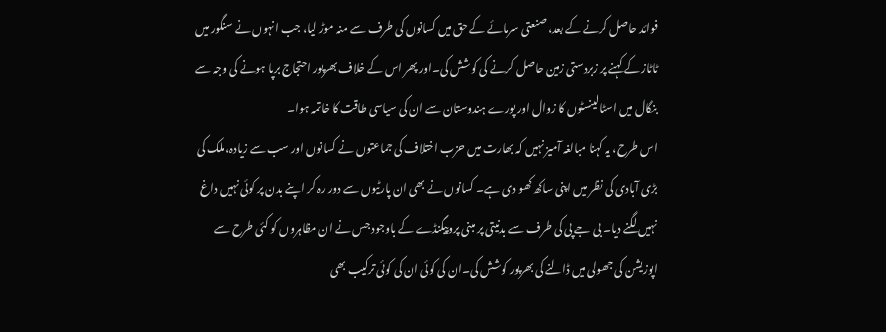فوائد حاصل کرنے کے بعد، صنعتی سرمائے کے حق میں کسانوں کی طرف سے منہ موڑ لیا، جب انہوں نے سنگور میں ٹاٹاز کے کہنے پر زبردستی زمین حاصل کرنے کی کوشش کی۔اور پھر اس کے خلاف بھرپور احتجاج برپا ہونے کی وجہ سے بنگال میں اسٹالینسٹوں کا زوال اور پورے ہندوستان سے ان کی سیاسی طاقت کا خاتمہ ہوا۔
اس طرح، یہ کہنا مبالغہ آمیز نہیں کہ بھارت میں حزب اختلاف کی جماعتوں نے کسانوں اور سب سے زیادہ،ملک کی بڑی آبادی کی نظر میں اپنی ساکھ کھو دی ہے۔ کسانوں نے بھی ان پارٹیوں سے دور رہ کر اپنے بدن پر کوئی نہیں داغ نہیں لگنے دیا۔ بی جے پی کی طرف سے بدنیتی پر مبنی پروپیگنڈے کے باوجود جس نے ان مظاہروں کو کئی طرح سے اپوزیشن کی جھولی میں ڈالنے کی بھرپور کوشش کی۔ان کی کوئی ان کی کوئی ترکیب بھی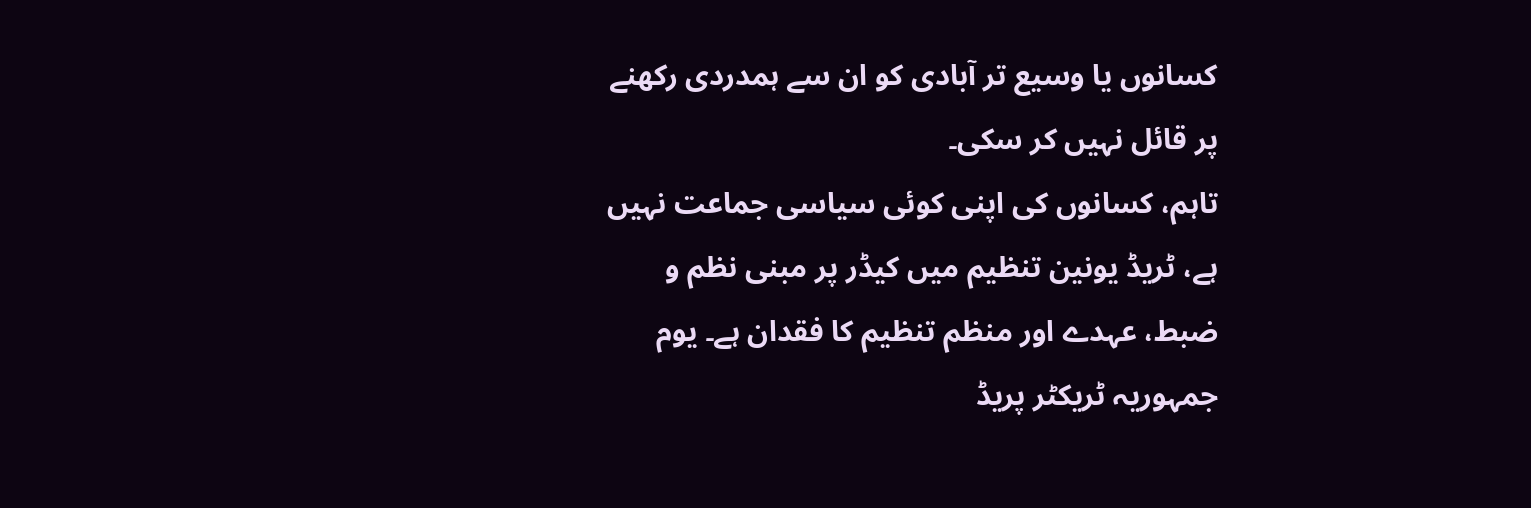کسانوں یا وسیع تر آبادی کو ان سے ہمدردی رکھنے پر قائل نہیں کر سکی۔
تاہم، کسانوں کی اپنی کوئی سیاسی جماعت نہیں ہے، ٹریڈ یونین تنظیم میں کیڈر پر مبنی نظم و ضبط، عہدے اور منظم تنظیم کا فقدان ہے۔ یوم جمہوریہ ٹریکٹر پریڈ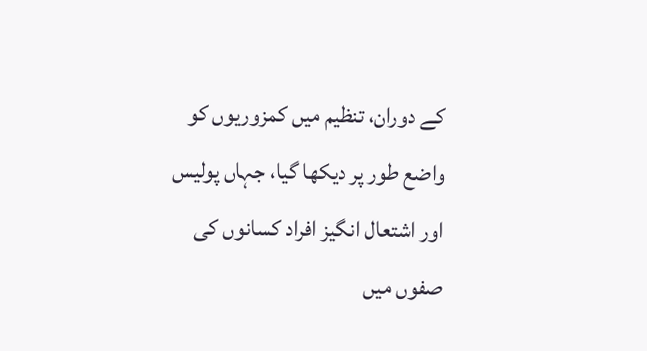کے دوران، تنظیم میں کمزوریوں کو واضع طور پر دیکھا گیا، جہاں پولیس اور اشتعال انگیز افراد کسانوں کی صفوں میں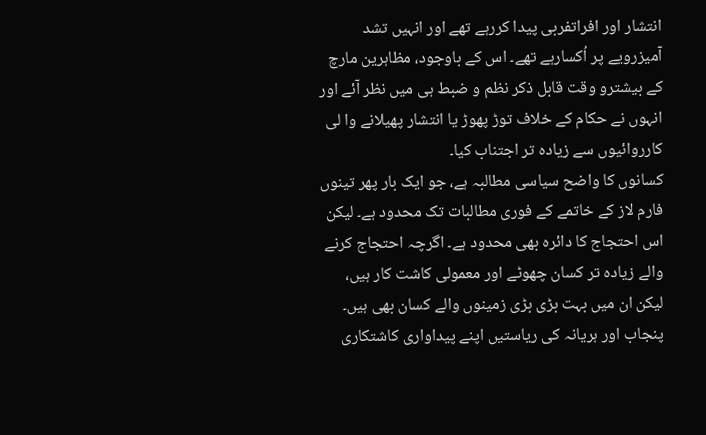انتشار اور افراتفربی پیدا کررہے تھے اور انہیں تشد آمیزرویے پر اُکسارہے تھے۔ اس کے باوجود، مظاہرین مارچ کے بیشترو وقت قابل ذکر نظم و ضبط ہی میں نظر آئے اور انہوں نے حکام کے خلاف توڑ پھوڑ یا انتشار پھیلانے وا لی کارروائیوں سے زیادہ تر اجتناب کیا۔
کسانوں کا واضح سیاسی مطالبہ ہے، جو ایک بار پھر تینوں فارم لاز کے خاتمے کے فوری مطالبات تک محدود ہے۔ لیکن اس احتجاج کا دائرہ بھی محدود ہے۔ اگرچہ احتجاج کرنے والے زیادہ تر کسان چھوٹے اور معمولی کاشت کار ہیں، لیکن ان میں بہت بڑی بڑی زمینوں والے کسان بھی ہیں۔ پنجاب اور ہریانہ کی ریاستیں اپنے پیداواری کاشتکاری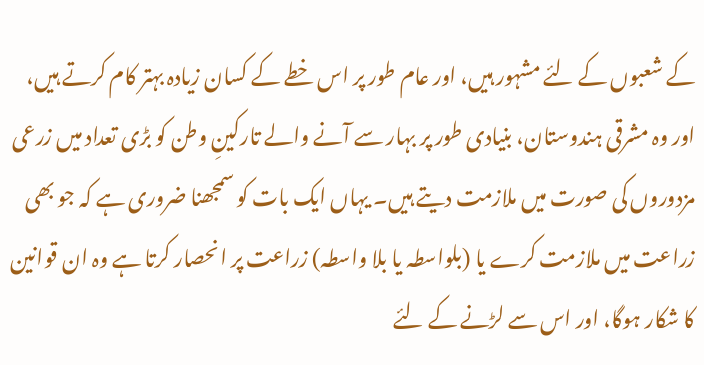کے شعبوں کے لئے مشہور ہیں، اور عام طور پر اس خطے کے کسان زیادہ بہتر کام کرتے ہیں، اور وہ مشرقی ہندوستان، بنیادی طور پر بہار سے آنے والے تارکینِ وطن کو بڑی تعداد میں زرعی مزدوروں کی صورت میں ملازمت دیتے ہیں۔ یہاں ایک بات کو سمجھنا ضروری ہے کہ جو بھی زراعت میں ملازمت کرے یا (بلواسطہ یا بلا واسطہ) زراعت پر انحصار کرتا ہے وہ ان قوانین کا شکار ہوگا، اور اس سے لڑنے کے لئے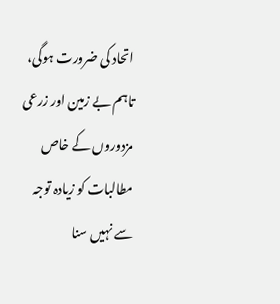اتحاد کی ضرورت ہوگی، تاہم بے زمین اور زرعی مزدوروں کے خاص مطالبات کو زیادہ توجہ سے نہیں سنا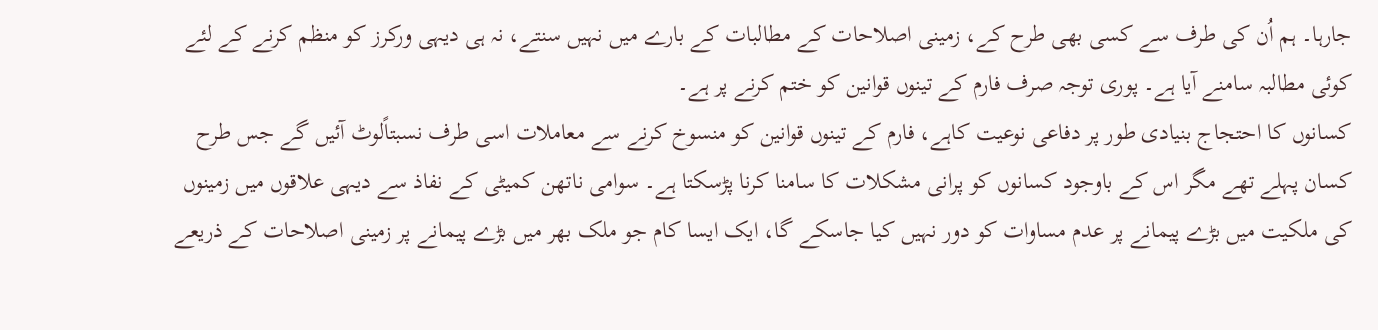جارہا۔ ہم اُن کی طرف سے کسی بھی طرح کے، زمینی اصلاحات کے مطالبات کے بارے میں نہیں سنتے، نہ ہی دیہی ورکرز کو منظم کرنے کے لئے کوئی مطالبہ سامنے آیا ہے۔ پوری توجہ صرف فارم کے تینوں قوانین کو ختم کرنے پر ہے۔
کسانوں کا احتجاج بنیادی طور پر دفاعی نوعیت کاہے، فارم کے تینوں قوانین کو منسوخ کرنے سے معاملات اسی طرف نسبتاًلوٹ آئیں گے جس طرح کسان پہلے تھے مگر اس کے باوجود کسانوں کو پرانی مشکلات کا سامنا کرنا پڑسکتا ہے۔ سوامی ناتھن کمیٹی کے نفاذ سے دیہی علاقوں میں زمینوں کی ملکیت میں بڑے پیمانے پر عدم مساوات کو دور نہیں کیا جاسکے گا، ایک ایسا کام جو ملک بھر میں بڑے پیمانے پر زمینی اصلاحات کے ذریعے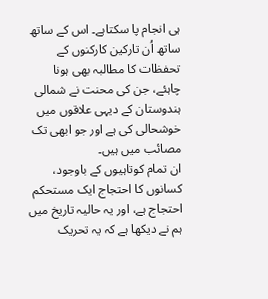ہی انجام پا سکتاہے۔ اس کے ساتھ ساتھ اُن تارکین کارکنوں کے تحفظات کا مطالبہ بھی ہونا چاہئے، جن کی محنت نے شمالی ہندوستان کے دیہی علاقوں میں خوشحالی کی ہے اور جو ابھی تک مصائب میں ہیں۔
ان تمام کوتاہیوں کے باوجود، کسانوں کا احتجاج ایک مستحکم احتجاج ہے، اور یہ حالیہ تاریخ میں ہم نے دیکھا ہے کہ یہ تحریک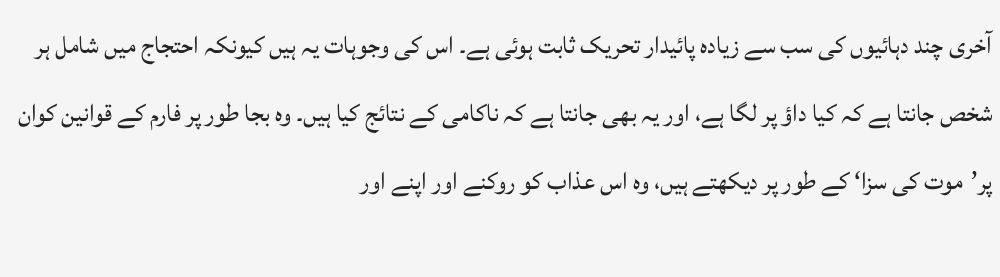آخری چند دہائیوں کی سب سے زیادہ پائیدار تحریک ثابت ہوئی ہے۔ اس کی وجوہات یہ ہیں کیونکہ احتجاج میں شامل ہر شخص جانتا ہے کہ کیا داؤ پر لگا ہے، اور یہ بھی جانتا ہے کہ ناکامی کے نتائج کیا ہیں۔ وہ بجا طور پر فارم کے قوانین کوان پر’موت کی سزا‘ کے طور پر دیکھتے ہیں، وہ اس عذاب کو روکنے اور اپنے اور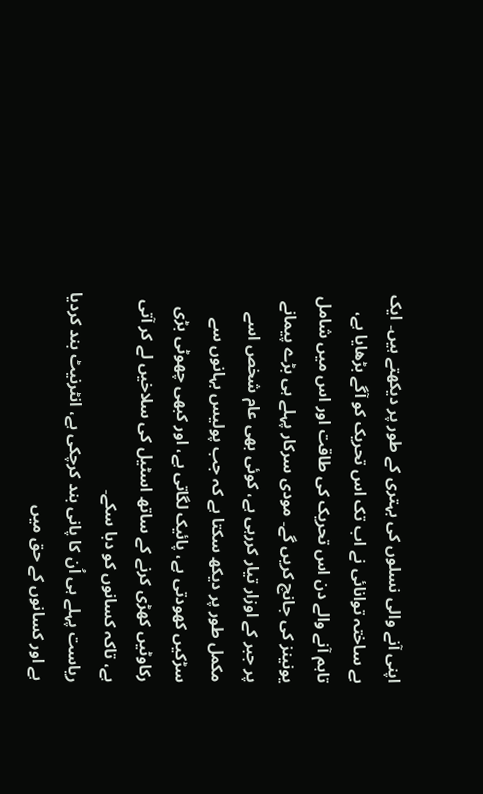اپنی آنے والی نسلوں کی بہتری کے طور پر دیکھتے ہیں۔ ایک بے ساختہ توانائی نے اب تک اس تحریک کو آگے بڑھایا ہے، تاہم آنے والے دن اس تحریک کی طاقت اور اس میں شامل یونینز کی جانچ کریں گے۔ مودی سرکار پہلے ہی بڑے پیمانے پر جبر کے اوزار تیار کررہی ہے، کوئی بھی عام شخص اسے مکمل طور پر دیکھ سکتا ہے کہ جب پولیس بہانوں سے سڑکیں کھودتی ہے، پائیک لگاتی ہے، اور کبھی چھوٹی بڑی رکاوٹیں کھڑی کرنے کے ساتھ اسٹیل کی سلاخیں لے کر آتی ہے، تاکہ کسانوں کو دبا سکے۔
ریاست پہلے ہی اُن کا پانی بند کرچکی ہے، انٹرنیٹ بند کردیا ہے اور کسانوں کے حق میں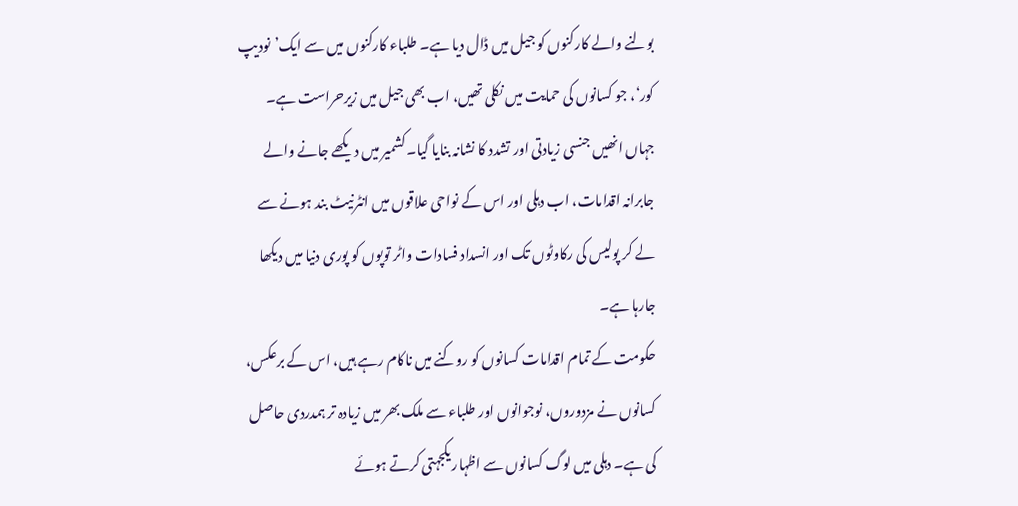بولنے والے کارکنوں کو جیل میں ڈال دیا ہے۔ طلباء کارکنوں میں سے ایک’نودیپ کور‘، جو کسانوں کی حمایت میں نکلی تھیں، اب بھی جیل میں زیرحراست ہے۔ جہاں انھیں جنسی زیادتی اور تشدد کا نشانہ بنایا گیا۔ کشمیر میں دیکھے جانے والے جابرانہ اقدامات، اب دہلی اور اس کے نواحی علاقوں میں انٹرنیٹ بند ہونے سے لے کر پولیس کی رکاوٹوں تک اور انسداد فسادات واٹر توپوں کو پوری دنیا میں دیکھا جارہا ہے۔
حکومت کے تمام اقدامات کسانوں کو روکنے میں ناکام رہے ہیں، اس کے برعکس، کسانوں نے مزدوروں، نوجوانوں اور طلباء سے ملک بھر میں زیادہ تر ہمدردی حاصل کی ہے۔ دہلی میں لوگ کسانوں سے اظہار یکجہتی کرتے ہوئے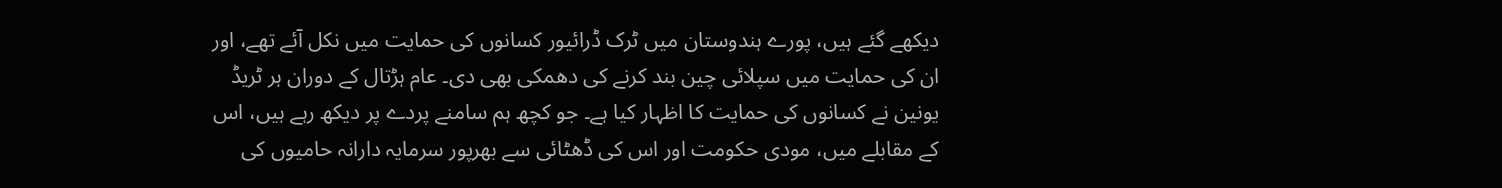دیکھے گئے ہیں، پورے ہندوستان میں ٹرک ڈرائیور کسانوں کی حمایت میں نکل آئے تھے، اور ان کی حمایت میں سپلائی چین بند کرنے کی دھمکی بھی دی۔ عام ہڑتال کے دوران ہر ٹریڈ یونین نے کسانوں کی حمایت کا اظہار کیا ہے۔ جو کچھ ہم سامنے پردے پر دیکھ رہے ہیں، اس کے مقابلے میں، مودی حکومت اور اس کی ڈھٹائی سے بھرپور سرمایہ دارانہ حامیوں کی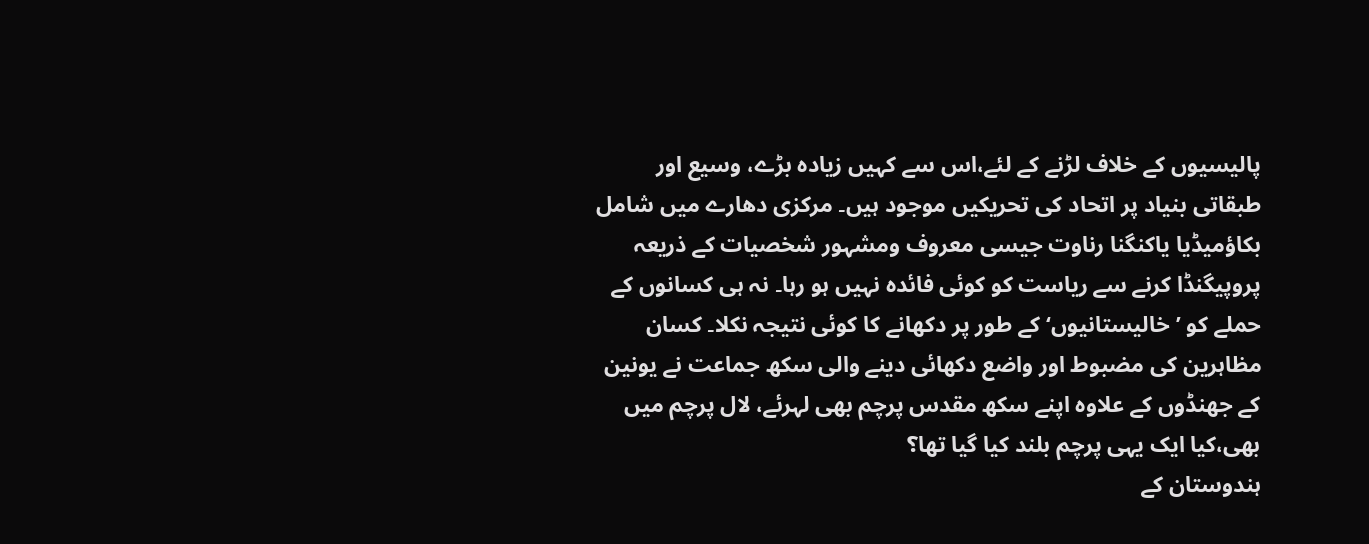پالیسیوں کے خلاف لڑنے کے لئے،اس سے کہیں زیادہ بڑے، وسیع اور طبقاتی بنیاد پر اتحاد کی تحریکیں موجود ہیں۔ مرکزی دھارے میں شامل بکاؤمیڈیا یاکنگنا رناوت جیسی معروف ومشہور شخصیات کے ذریعہ پروپیگنڈا کرنے سے ریاست کو کوئی فائدہ نہیں ہو رہا۔ نہ ہی کسانوں کے حملے کو ’خالیستانیوں‘کے طور پر دکھانے کا کوئی نتیجہ نکلا۔ کسان مظاہرین کی مضبوط اور واضع دکھائی دینے والی سکھ جماعت نے یونین کے جھنڈوں کے علاوہ اپنے سکھ مقدس پرچم بھی لہرئے، لال پرچم میں بھی،کیا ایک یہی پرچم بلند کیا گیا تھا؟
ہندوستان کے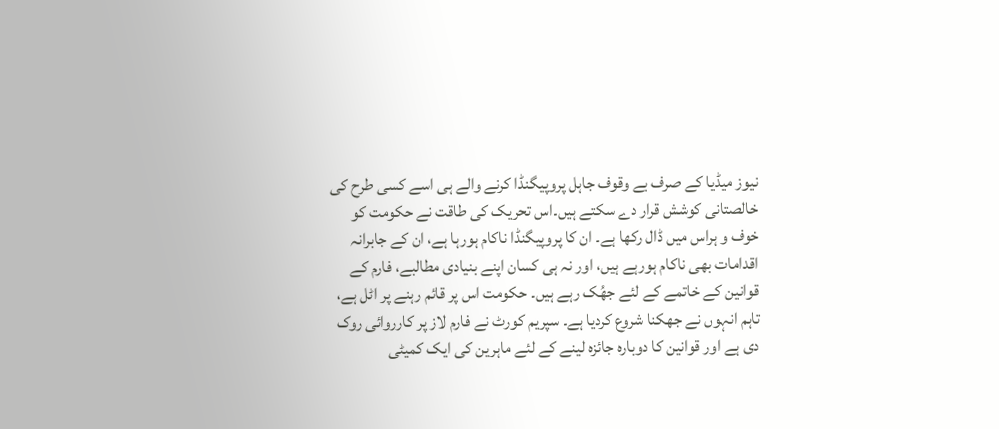نیوز میڈیا کے صرف بے وقوف جاہل پروپیگنڈا کرنے والے ہی اسے کسی طرح کی خالصتانی کوشش قرار دے سکتے ہیں۔اس تحریک کی طاقت نے حکومت کو خوف و ہراس میں ڈال رکھا ہے۔ ان کا پروپیگنڈا ناکام ہورہا ہے، ان کے جابرانہ اقدامات بھی ناکام ہورہے ہیں، اور نہ ہی کسان اپنے بنیادی مطالبے، فارم کے قوانین کے خاتمے کے لئے جھُک رہے ہیں۔ حکومت اس پر قائم رہنے پر اٹل ہے، تاہم انہوں نے جھکنا شروع کردیا ہے۔ سپریم کورٹ نے فارم لاز پر کارروائی روک دی ہے اور قوانین کا دوبارہ جائزہ لینے کے لئے ماہرین کی ایک کمیٹی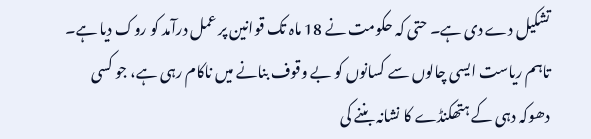تشکیل دے دی ہے۔ حتی کہ حکومت نے 18 ماہ تک قوانین پر عمل درآمد کو روک دیا ہے۔ تاہم ریاست ایسی چالوں سے کسانوں کو بے وقوف بنانے میں ناکام رہی ہے، جو کسی دھوکہ دہی کے ہتھکنڈے کا نشانہ بننے کی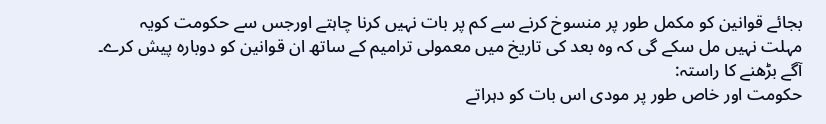بجائے قوانین کو مکمل طور پر منسوخ کرنے سے کم پر بات نہیں کرنا چاہتے اورجس سے حکومت کویہ مہلت نہیں مل سکے گی کہ وہ بعد کی تاریخ میں معمولی ترامیم کے ساتھ ان قوانین کو دوبارہ پیش کرے۔
آگے بڑھنے کا راستہ:
حکومت اور خاص طور پر مودی اس بات کو دہراتے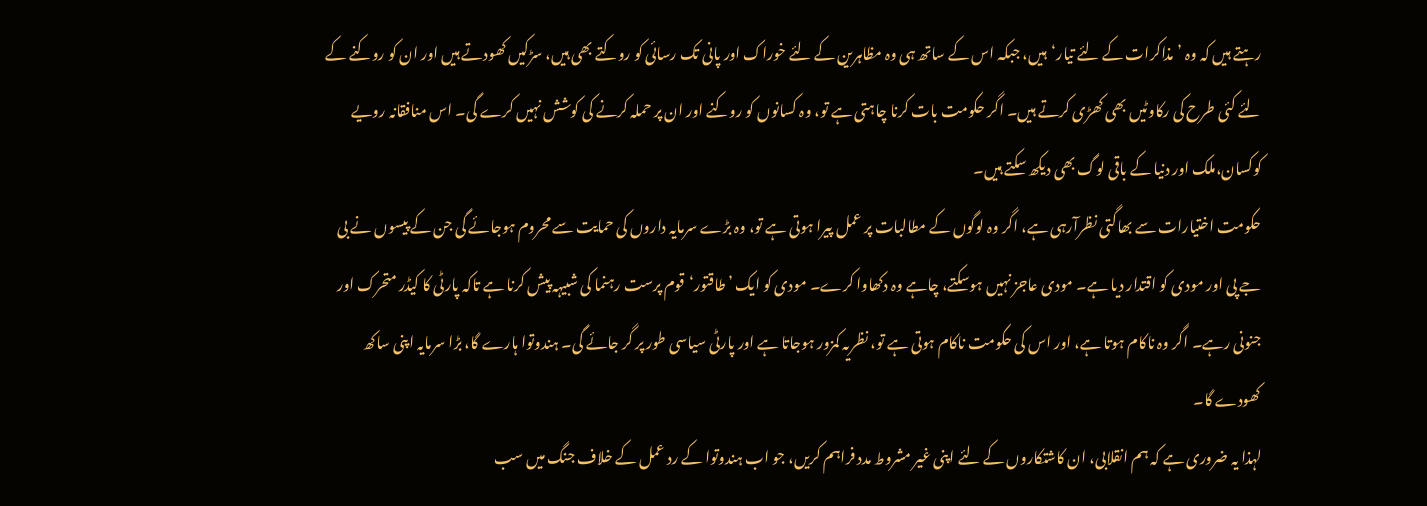رہتے ہیں کہ وہ ’مذاکرات کے لئے تیار‘ہیں، جبکہ اس کے ساتھ ہی وہ مظاہرین کے لئے خوراک اور پانی تک رسائی کو روکتے بھی ہیں، سڑکیں کھودتے ہیں اور ان کو روکنے کے لئے کئی طرح کی رکاوٹیں بھی کھڑی کرتے ہیں۔ اگر حکومت بات کرنا چاہتی ہے تو، وہ کسانوں کو روکنے اور ان پر حملہ کرنے کی کوشش نہیں کرے گی۔ اس منافقانہ رویے کوکسان،ملک اور دنیا کے باقی لوگ بھی دیکھ سکتے ہیں۔
حکومت اختیارات سے بھاگتی نظرآرہی ہے، اگر وہ لوگوں کے مطالبات پر عمل پیرا ہوتی ہے تو، وہ بڑے سرمایہ داروں کی حمایت سے محروم ہوجائے گی جن کے پیسوں نے بی جے پی اور مودی کو اقتدار دیا ہے۔ مودی عاجز نہیں ہوسکتے، چاہے وہ دکھاوا کرے۔ مودی کو ایک ’طاقتور‘قوم پرست رہنما کی شبیہہ پیش کرنا ہے تاکہ پارٹی کا کیڈر متحرک اور جنونی رہے۔ اگر وہ ناکام ہوتا ہے، اور اس کی حکومت ناکام ہوتی ہے تو، نظریہ کمزور ہوجاتا ہے اور پارٹی سیاسی طور پر گر جائے گی۔ ہندوتوا ہارے گا، بڑا سرمایہ اپنی ساکھ کھودے گا۔
لہذا یہ ضروری ہے کہ ہم انقلابی، ان کاشتکاروں کے لئے اپنی غیر مشروط مدد فراہم کریں، جو اب ہندوتوا کے رد عمل کے خلاف جنگ میں سب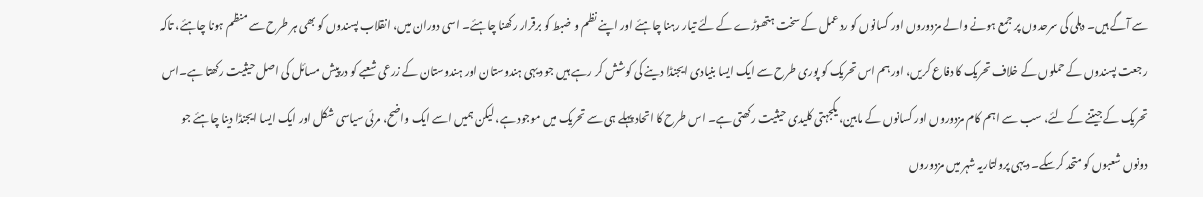سے آگے ہیں۔ دہلی کی سرحدوں پر جمع ہونے والے مزدوروں اور کسانوں کو رد عمل کے سخت ہتھوڑے کے لئے تیار رہنا چاہئے اور اپنے نظم و ضبط کو برقرار رکھنا چاہئے۔ اسی دوران میں، انقلاب پسندوں کو بھی ہر طرح سے منظم ہونا چاہئے، تاکہ رجعت پسندوں کے حملوں کے خلاف تحریک کا دفاع کریں، اور ہم اس تحریک کو پوری طرح سے ایک ایسا بنیادی ایجنڈا دینے کی کوشش کر رہے ہیں جو دیہی ہندوستان اور ہندوستان کے زرعی شعبے کو درپیش مسائل کی اصل حیثیت رکھتا ہے۔اس تحریک کے جیتنے کے لئے، سب سے اہم کام مزدوروں اور کسانوں کے مابین، یکجہتی کلیدی حیثیت رکھتی ہے۔ اس طرح کا اتحاد پہلے ہی سے تحریک میں موجود ہے، لیکن ہمیں اسے ایک واضح، مرئی سیاسی شکل اور ایک ایسا ایجنڈا دینا چاہئے جو دونوں شعبوں کو متحد کرسکے۔ دیہی پرولتاریہ شہر میں مزدوروں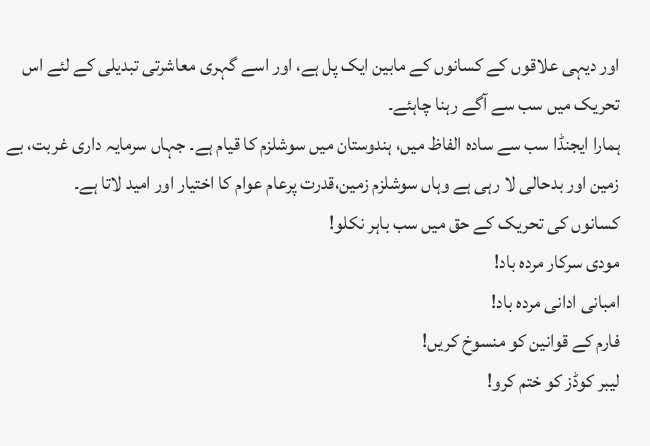اور دیہی علاقوں کے کسانوں کے مابین ایک پل ہے، اور اسے گہری معاشرتی تبدیلی کے لئے اس تحریک میں سب سے آگے رہنا چاہئے۔
ہمارا ایجنڈا سب سے سادہ الفاظ میں، ہندوستان میں سوشلزم کا قیام ہے۔ جہاں سرمایہ داری غربت، بے زمین اور بدحالی لا رہی ہے وہاں سوشلزم زمین،قدرت پرعام عوام کا اختیار اور امید لاتا ہے۔
کسانوں کی تحریک کے حق میں سب باہر نکلو!
مودی سرکار مردہ باد!
امبانی ادانی مردہ باد!
فارم کے قوانین کو منسوخ کریں!
لیبر کوڈز کو ختم کرو!